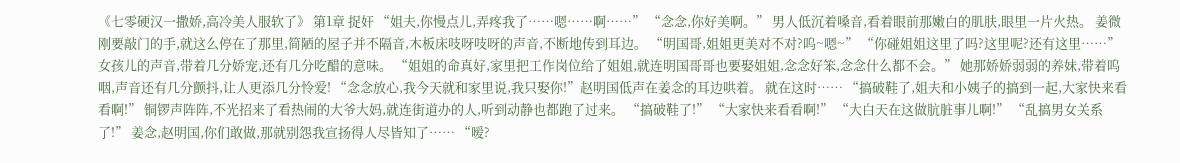《七零硬汉一撒娇,高冷美人服软了》 第1章 捉奸 “姐夫,你慢点儿,弄疼我了……嗯……啊……” “念念,你好美啊。” 男人低沉着嗓音,看着眼前那嫩白的肌肤,眼里一片火热。 姜微刚要敲门的手,就这么停在了那里,简陋的屋子并不隔音,木板床吱呀吱呀的声音,不断地传到耳边。 “明国哥,姐姐更美对不对?呜~嗯~” “你碰姐姐这里了吗?这里呢?还有这里……” 女孩儿的声音,带着几分娇宠,还有几分吃醋的意味。 “姐姐的命真好,家里把工作岗位给了姐姐,就连明国哥哥也要娶姐姐,念念好笨,念念什么都不会。” 她那娇娇弱弱的养妹,带着呜咽,声音还有几分颤抖,让人更添几分怜爱! “念念放心,我今天就和家里说,我只娶你!”赵明国低声在姜念的耳边哄着。 就在这时…… “搞破鞋了,姐夫和小姨子的搞到一起,大家快来看看啊!” 铜锣声阵阵,不光招来了看热闹的大爷大妈,就连街道办的人,听到动静也都跑了过来。 “搞破鞋了!” “大家快来看看啊!” “大白天在这做肮脏事儿啊!” “乱搞男女关系了!” 姜念,赵明国,你们敢做,那就别怨我宣扬得人尽皆知了…… “嗳?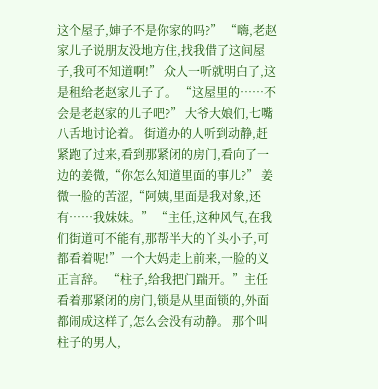这个屋子,婶子不是你家的吗?” “嗨,老赵家儿子说朋友没地方住,找我借了这间屋子,我可不知道啊!” 众人一听就明白了,这是租给老赵家儿子了。 “这屋里的……不会是老赵家的儿子吧?” 大爷大娘们,七嘴八舌地讨论着。 街道办的人听到动静,赶紧跑了过来,看到那紧闭的房门,看向了一边的姜微,“你怎么知道里面的事儿?” 姜微一脸的苦涩,“阿姨,里面是我对象,还有……我妹妹。” “主任,这种风气,在我们街道可不能有,那帮半大的丫头小子,可都看着呢!”一个大妈走上前来,一脸的义正言辞。 “柱子,给我把门踹开。”主任看着那紧闭的房门,锁是从里面锁的,外面都闹成这样了,怎么会没有动静。 那个叫柱子的男人,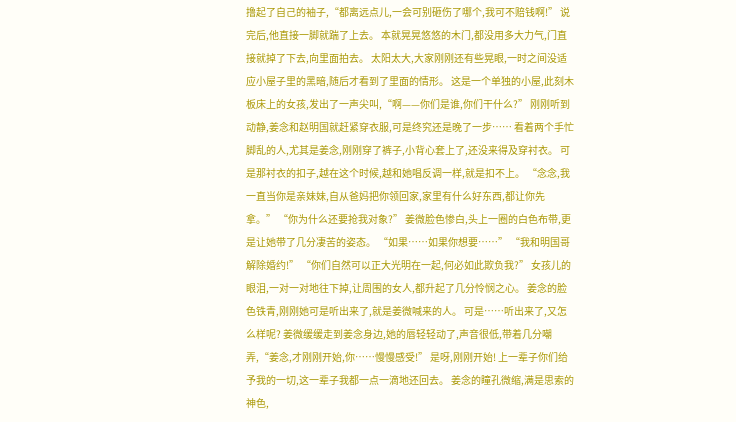撸起了自己的袖子,“都离远点儿,一会可别砸伤了哪个,我可不赔钱啊!” 说完后,他直接一脚就踹了上去。 本就晃晃悠悠的木门,都没用多大力气,门直接就掉了下去,向里面拍去。 太阳太大,大家刚刚还有些晃眼,一时之间没适应小屋子里的黑暗,随后才看到了里面的情形。 这是一个单独的小屋,此刻木板床上的女孩,发出了一声尖叫,“啊——你们是谁,你们干什么?” 刚刚听到动静,姜念和赵明国就赶紧穿衣服,可是终究还是晚了一步…… 看着两个手忙脚乱的人,尤其是姜念,刚刚穿了裤子,小背心套上了,还没来得及穿衬衣。 可是那衬衣的扣子,越在这个时候,越和她唱反调一样,就是扣不上。 “念念,我一直当你是亲妹妹,自从爸妈把你领回家,家里有什么好东西,都让你先拿。” “你为什么还要抢我对象?” 姜微脸色惨白,头上一圈的白色布带,更是让她带了几分凄苦的姿态。 “如果……如果你想要……” “我和明国哥解除婚约!” “你们自然可以正大光明在一起,何必如此欺负我?” 女孩儿的眼泪,一对一对地往下掉,让周围的女人,都升起了几分怜悯之心。 姜念的脸色铁青,刚刚她可是听出来了,就是姜微喊来的人。 可是……听出来了,又怎么样呢? 姜微缓缓走到姜念身边,她的唇轻轻动了,声音很低,带着几分嘲弄,“姜念,才刚刚开始,你……慢慢感受!” 是呀,刚刚开始! 上一辈子你们给予我的一切,这一辈子我都一点一滴地还回去。 姜念的瞳孔微缩,满是思索的神色,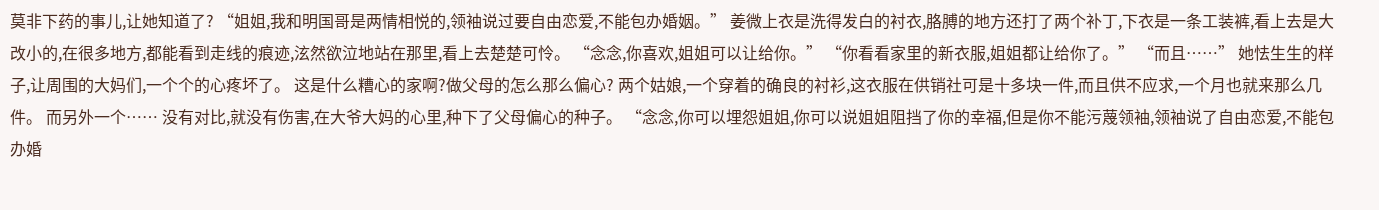莫非下药的事儿,让她知道了? “姐姐,我和明国哥是两情相悦的,领袖说过要自由恋爱,不能包办婚姻。” 姜微上衣是洗得发白的衬衣,胳膊的地方还打了两个补丁,下衣是一条工装裤,看上去是大改小的,在很多地方,都能看到走线的痕迹,泫然欲泣地站在那里,看上去楚楚可怜。 “念念,你喜欢,姐姐可以让给你。” “你看看家里的新衣服,姐姐都让给你了。” “而且……” 她怯生生的样子,让周围的大妈们,一个个的心疼坏了。 这是什么糟心的家啊?做父母的怎么那么偏心? 两个姑娘,一个穿着的确良的衬衫,这衣服在供销社可是十多块一件,而且供不应求,一个月也就来那么几件。 而另外一个…… 没有对比,就没有伤害,在大爷大妈的心里,种下了父母偏心的种子。 “念念,你可以埋怨姐姐,你可以说姐姐阻挡了你的幸福,但是你不能污蔑领袖,领袖说了自由恋爱,不能包办婚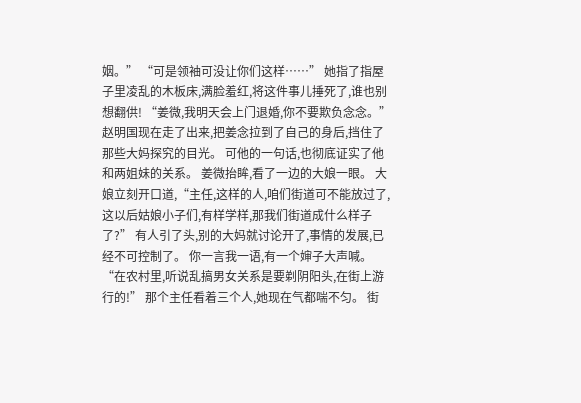姻。” “可是领袖可没让你们这样……” 她指了指屋子里凌乱的木板床,满脸羞红,将这件事儿捶死了,谁也别想翻供! “姜微,我明天会上门退婚,你不要欺负念念。” 赵明国现在走了出来,把姜念拉到了自己的身后,挡住了那些大妈探究的目光。 可他的一句话,也彻底证实了他和两姐妹的关系。 姜微抬眸,看了一边的大娘一眼。 大娘立刻开口道,“主任,这样的人,咱们街道可不能放过了,这以后姑娘小子们,有样学样,那我们街道成什么样子了?” 有人引了头,别的大妈就讨论开了,事情的发展,已经不可控制了。 你一言我一语,有一个婶子大声喊。 “在农村里,听说乱搞男女关系是要剃阴阳头,在街上游行的!” 那个主任看着三个人,她现在气都喘不匀。 街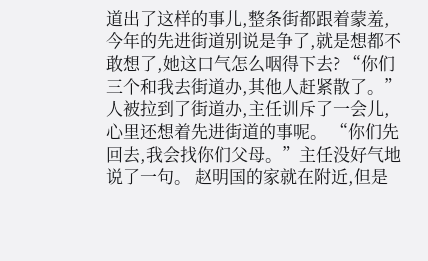道出了这样的事儿,整条街都跟着蒙羞,今年的先进街道别说是争了,就是想都不敢想了,她这口气怎么咽得下去? “你们三个和我去街道办,其他人赶紧散了。” 人被拉到了街道办,主任训斥了一会儿,心里还想着先进街道的事呢。 “你们先回去,我会找你们父母。”主任没好气地说了一句。 赵明国的家就在附近,但是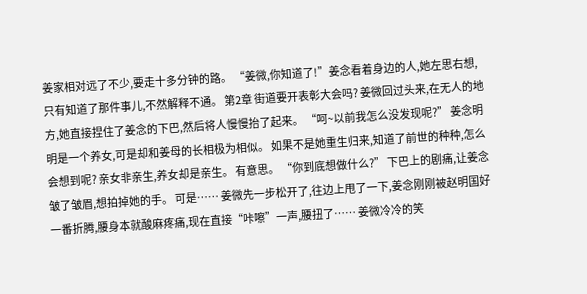姜家相对远了不少,要走十多分钟的路。 “姜微,你知道了!”姜念看着身边的人,她左思右想,只有知道了那件事儿,不然解释不通。 第2章 街道要开表彰大会吗? 姜微回过头来,在无人的地方,她直接捏住了姜念的下巴,然后将人慢慢抬了起来。 “呵~以前我怎么没发现呢?” 姜念明明是一个养女,可是却和姜母的长相极为相似。 如果不是她重生归来,知道了前世的种种,怎么会想到呢? 亲女非亲生,养女却是亲生。 有意思。 “你到底想做什么?” 下巴上的剧痛,让姜念皱了皱眉,想拍掉她的手。 可是…… 姜微先一步松开了,往边上甩了一下,姜念刚刚被赵明国好一番折腾,腰身本就酸麻疼痛,现在直接“咔嚓”一声,腰扭了…… 姜微冷冷的笑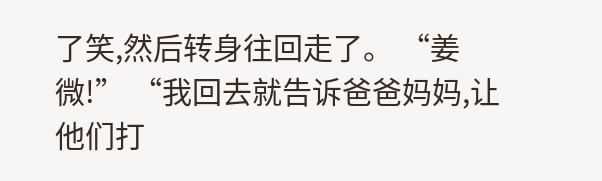了笑,然后转身往回走了。 “姜微!” “我回去就告诉爸爸妈妈,让他们打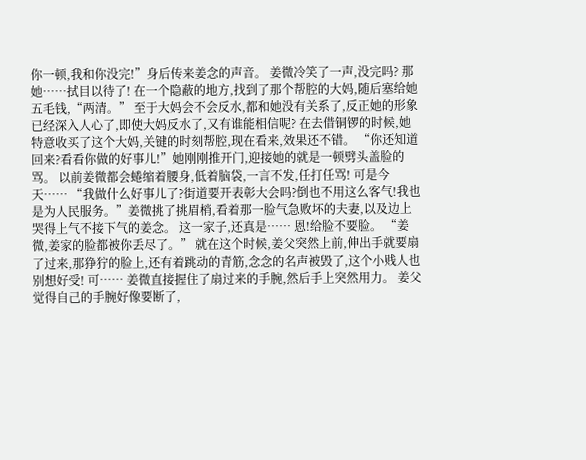你一顿,我和你没完!”身后传来姜念的声音。 姜微冷笑了一声,没完吗? 那她……拭目以待了! 在一个隐蔽的地方,找到了那个帮腔的大妈,随后塞给她五毛钱,“两清。” 至于大妈会不会反水,都和她没有关系了,反正她的形象已经深入人心了,即使大妈反水了,又有谁能相信呢? 在去借铜锣的时候,她特意收买了这个大妈,关键的时刻帮腔,现在看来,效果还不错。 “你还知道回来?看看你做的好事儿!”她刚刚推开门,迎接她的就是一顿劈头盖脸的骂。 以前姜微都会蜷缩着腰身,低着脑袋,一言不发,任打任骂! 可是今天…… “我做什么好事儿了?街道要开表彰大会吗?倒也不用这么客气!我也是为人民服务。”姜微挑了挑眉梢,看着那一脸气急败坏的夫妻,以及边上哭得上气不接下气的姜念。 这一家子,还真是…… 恩!给脸不要脸。 “姜微,姜家的脸都被你丢尽了。” 就在这个时候,姜父突然上前,伸出手就要扇了过来,那狰狞的脸上,还有着跳动的青筋,念念的名声被毁了,这个小贱人也别想好受! 可…… 姜微直接握住了扇过来的手腕,然后手上突然用力。 姜父觉得自己的手腕好像要断了,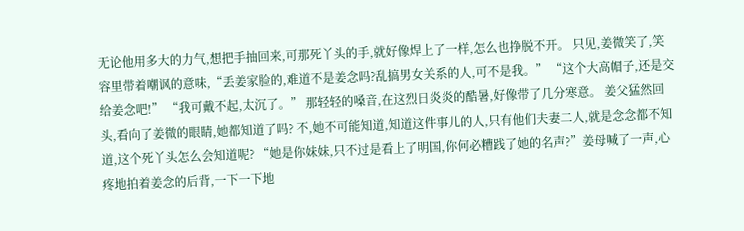无论他用多大的力气,想把手抽回来,可那死丫头的手,就好像焊上了一样,怎么也挣脱不开。 只见,姜微笑了,笑容里带着嘲讽的意味,“丢姜家脸的,难道不是姜念吗?乱搞男女关系的人,可不是我。” “这个大高帽子,还是交给姜念吧!” “我可戴不起,太沉了。” 那轻轻的嗓音,在这烈日炎炎的酷暑,好像带了几分寒意。 姜父猛然回头,看向了姜微的眼睛,她都知道了吗? 不,她不可能知道,知道这件事儿的人,只有他们夫妻二人,就是念念都不知道,这个死丫头怎么会知道呢? “她是你妹妹,只不过是看上了明国,你何必糟践了她的名声?”姜母喊了一声,心疼地拍着姜念的后背,一下一下地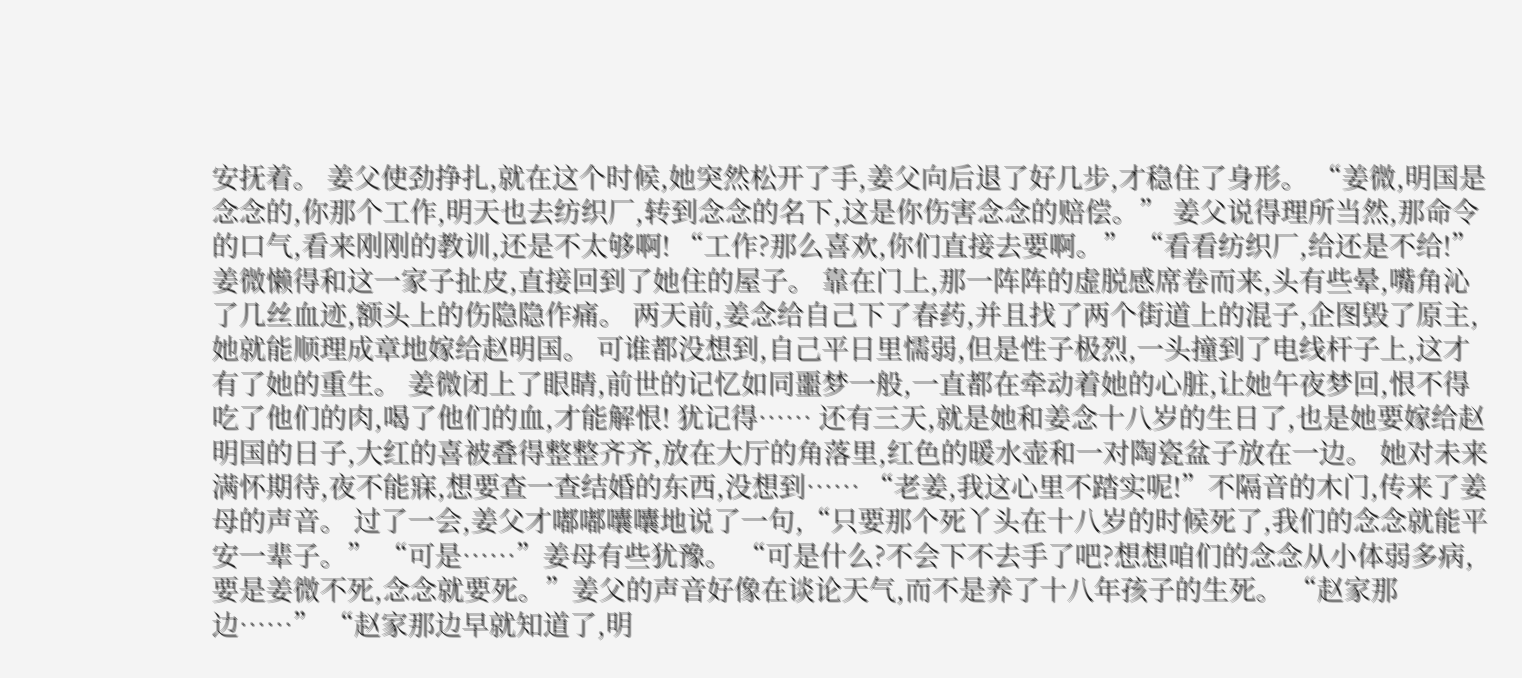安抚着。 姜父使劲挣扎,就在这个时候,她突然松开了手,姜父向后退了好几步,才稳住了身形。 “姜微,明国是念念的,你那个工作,明天也去纺织厂,转到念念的名下,这是你伤害念念的赔偿。” 姜父说得理所当然,那命令的口气,看来刚刚的教训,还是不太够啊! “工作?那么喜欢,你们直接去要啊。” “看看纺织厂,给还是不给!” 姜微懒得和这一家子扯皮,直接回到了她住的屋子。 靠在门上,那一阵阵的虚脱感席卷而来,头有些晕,嘴角沁了几丝血迹,额头上的伤隐隐作痛。 两天前,姜念给自己下了春药,并且找了两个街道上的混子,企图毁了原主,她就能顺理成章地嫁给赵明国。 可谁都没想到,自己平日里懦弱,但是性子极烈,一头撞到了电线杆子上,这才有了她的重生。 姜微闭上了眼睛,前世的记忆如同噩梦一般,一直都在牵动着她的心脏,让她午夜梦回,恨不得吃了他们的肉,喝了他们的血,才能解恨! 犹记得…… 还有三天,就是她和姜念十八岁的生日了,也是她要嫁给赵明国的日子,大红的喜被叠得整整齐齐,放在大厅的角落里,红色的暖水壶和一对陶瓷盆子放在一边。 她对未来满怀期待,夜不能寐,想要查一查结婚的东西,没想到…… “老姜,我这心里不踏实呢!”不隔音的木门,传来了姜母的声音。 过了一会,姜父才嘟嘟囔囔地说了一句,“只要那个死丫头在十八岁的时候死了,我们的念念就能平安一辈子。” “可是……”姜母有些犹豫。 “可是什么?不会下不去手了吧?想想咱们的念念从小体弱多病,要是姜微不死,念念就要死。”姜父的声音好像在谈论天气,而不是养了十八年孩子的生死。 “赵家那边……” “赵家那边早就知道了,明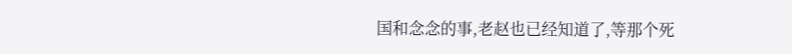国和念念的事,老赵也已经知道了,等那个死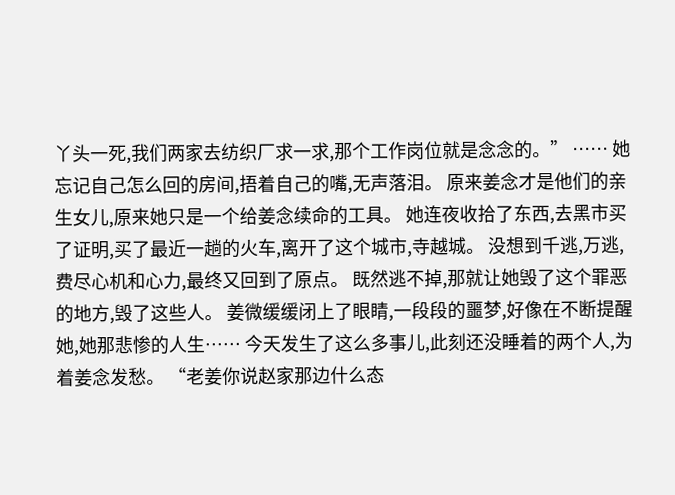丫头一死,我们两家去纺织厂求一求,那个工作岗位就是念念的。” …… 她忘记自己怎么回的房间,捂着自己的嘴,无声落泪。 原来姜念才是他们的亲生女儿,原来她只是一个给姜念续命的工具。 她连夜收拾了东西,去黑市买了证明,买了最近一趟的火车,离开了这个城市,寺越城。 没想到千逃,万逃,费尽心机和心力,最终又回到了原点。 既然逃不掉,那就让她毁了这个罪恶的地方,毁了这些人。 姜微缓缓闭上了眼睛,一段段的噩梦,好像在不断提醒她,她那悲惨的人生…… 今天发生了这么多事儿,此刻还没睡着的两个人,为着姜念发愁。 “老姜你说赵家那边什么态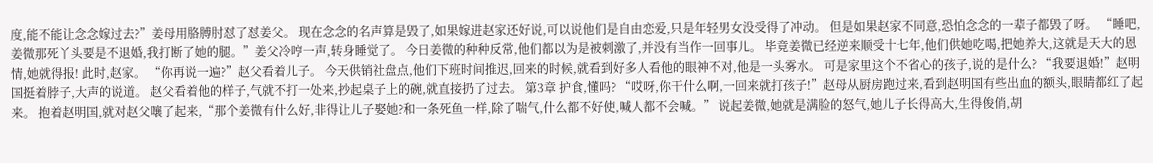度,能不能让念念嫁过去?”姜母用胳膊肘怼了怼姜父。 现在念念的名声算是毁了,如果嫁进赵家还好说,可以说他们是自由恋爱,只是年轻男女没受得了冲动。 但是如果赵家不同意,恐怕念念的一辈子都毁了呀。 “睡吧,姜微那死丫头要是不退婚,我打断了她的腿。”姜父冷哼一声,转身睡觉了。 今日姜微的种种反常,他们都以为是被刺激了,并没有当作一回事儿。 毕竟姜微已经逆来顺受十七年,他们供她吃喝,把她养大,这就是天大的恩情,她就得报! 此时,赵家。 “你再说一遍?”赵父看着儿子。 今天供销社盘点,他们下班时间推迟,回来的时候,就看到好多人看他的眼神不对,他是一头雾水。 可是家里这个不省心的孩子,说的是什么? “我要退婚!”赵明国挺着脖子,大声的说道。 赵父看着他的样子,气就不打一处来,抄起桌子上的碗,就直接扔了过去。 第3章 护食,懂吗? “哎呀,你干什么啊,一回来就打孩子!”赵母从厨房跑过来,看到赵明国有些出血的额头,眼睛都红了起来。 抱着赵明国,就对赵父嚷了起来,“那个姜微有什么好,非得让儿子娶她?和一条死鱼一样,除了喘气,什么都不好使,喊人都不会喊。” 说起姜微,她就是满脸的怒气,她儿子长得高大,生得俊俏,胡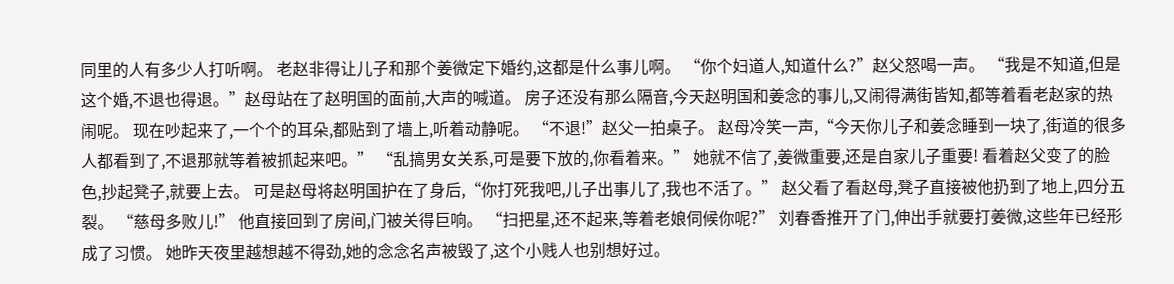同里的人有多少人打听啊。 老赵非得让儿子和那个姜微定下婚约,这都是什么事儿啊。 “你个妇道人,知道什么?”赵父怒喝一声。 “我是不知道,但是这个婚,不退也得退。”赵母站在了赵明国的面前,大声的喊道。 房子还没有那么隔音,今天赵明国和姜念的事儿,又闹得满街皆知,都等着看老赵家的热闹呢。 现在吵起来了,一个个的耳朵,都贴到了墙上,听着动静呢。 “不退!”赵父一拍桌子。 赵母冷笑一声,“今天你儿子和姜念睡到一块了,街道的很多人都看到了,不退那就等着被抓起来吧。” “乱搞男女关系,可是要下放的,你看着来。” 她就不信了,姜微重要,还是自家儿子重要! 看着赵父变了的脸色,抄起凳子,就要上去。 可是赵母将赵明国护在了身后,“你打死我吧,儿子出事儿了,我也不活了。” 赵父看了看赵母,凳子直接被他扔到了地上,四分五裂。 “慈母多败儿!” 他直接回到了房间,门被关得巨响。 “扫把星,还不起来,等着老娘伺候你呢?” 刘春香推开了门,伸出手就要打姜微,这些年已经形成了习惯。 她昨天夜里越想越不得劲,她的念念名声被毁了,这个小贱人也别想好过。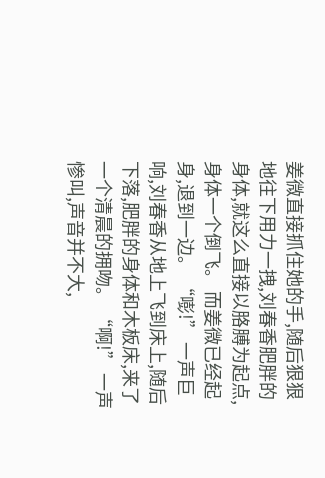姜微直接抓住她的手,随后狠狠地往下用力一拽,刘春香肥胖的身体,就这么直接以胳膊为起点,身体一个倒飞。 而姜微已经起身,退到一边。 “嘭!” 一声巨响,刘春香从地上飞到床上,随后下落,肥胖的身体和木板床,来了一个清晨的拥吻。 “啊!” 一声惨叫,声音并不大,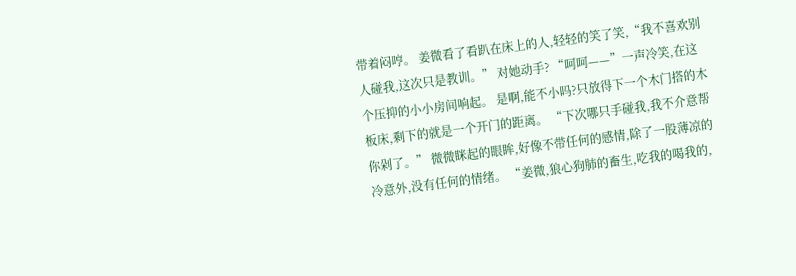带着闷哼。 姜微看了看趴在床上的人,轻轻的笑了笑,“我不喜欢别人碰我,这次只是教训。” 对她动手? “呵呵——”一声冷笑,在这个压抑的小小房间响起。 是啊,能不小吗?只放得下一个木门搭的木板床,剩下的就是一个开门的距离。 “下次哪只手碰我,我不介意帮你剁了。” 微微眯起的眼眸,好像不带任何的感情,除了一股薄凉的冷意外,没有任何的情绪。 “姜微,狼心狗肺的畜生,吃我的喝我的,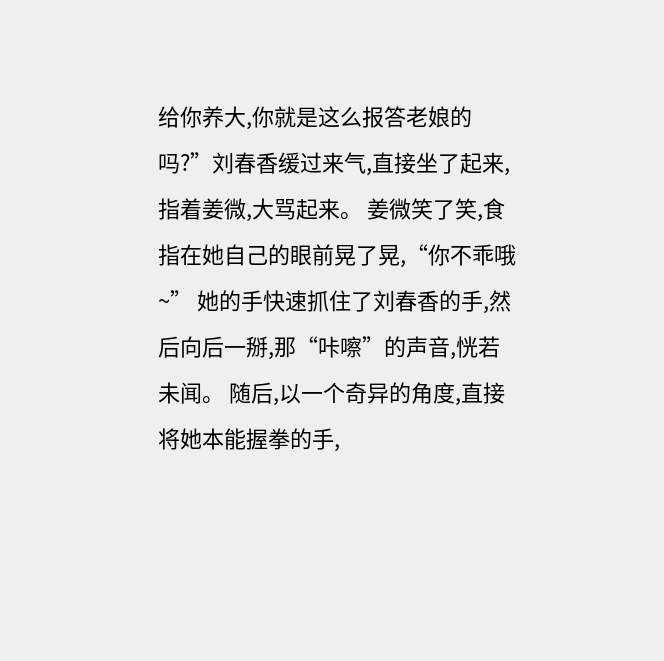给你养大,你就是这么报答老娘的吗?”刘春香缓过来气,直接坐了起来,指着姜微,大骂起来。 姜微笑了笑,食指在她自己的眼前晃了晃,“你不乖哦~” 她的手快速抓住了刘春香的手,然后向后一掰,那“咔嚓”的声音,恍若未闻。 随后,以一个奇异的角度,直接将她本能握拳的手,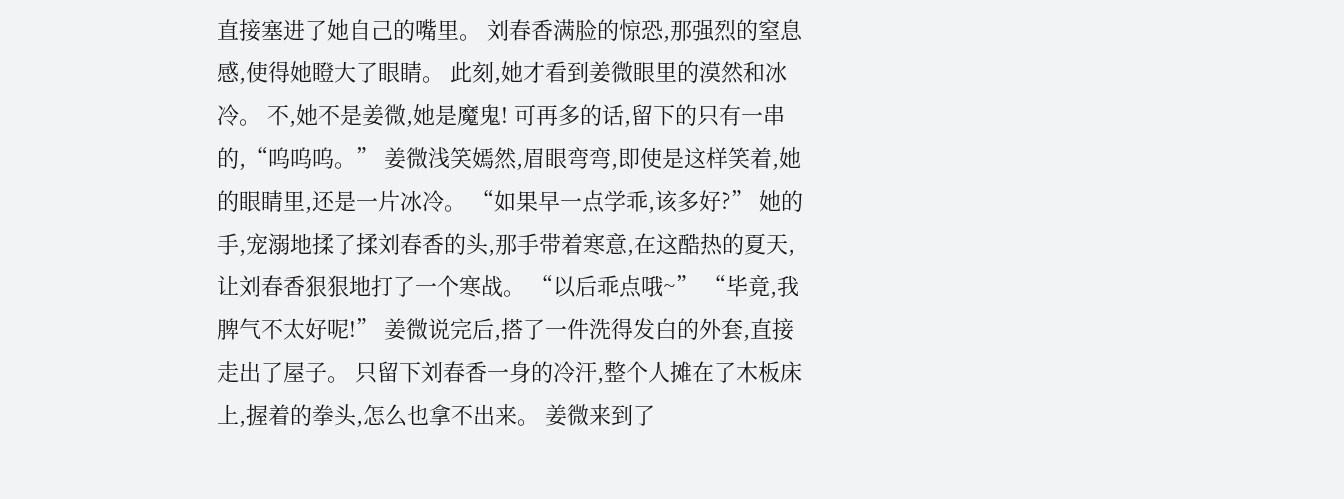直接塞进了她自己的嘴里。 刘春香满脸的惊恐,那强烈的窒息感,使得她瞪大了眼睛。 此刻,她才看到姜微眼里的漠然和冰冷。 不,她不是姜微,她是魔鬼! 可再多的话,留下的只有一串的,“呜呜呜。” 姜微浅笑嫣然,眉眼弯弯,即使是这样笑着,她的眼睛里,还是一片冰冷。 “如果早一点学乖,该多好?” 她的手,宠溺地揉了揉刘春香的头,那手带着寒意,在这酷热的夏天,让刘春香狠狠地打了一个寒战。 “以后乖点哦~” “毕竟,我脾气不太好呢!” 姜微说完后,搭了一件洗得发白的外套,直接走出了屋子。 只留下刘春香一身的冷汗,整个人摊在了木板床上,握着的拳头,怎么也拿不出来。 姜微来到了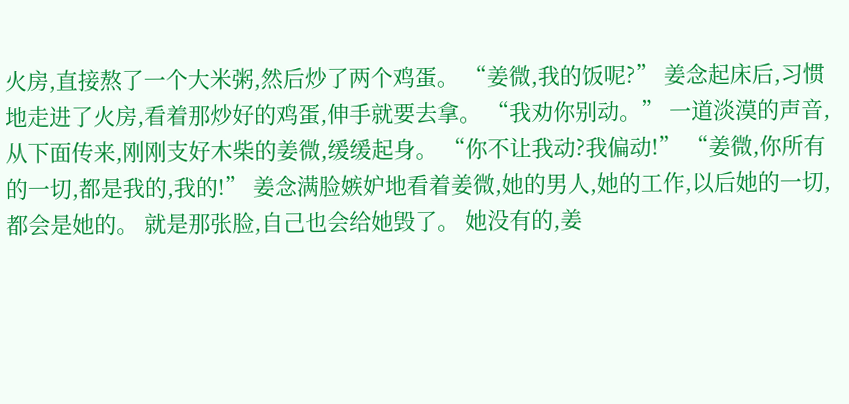火房,直接熬了一个大米粥,然后炒了两个鸡蛋。 “姜微,我的饭呢?” 姜念起床后,习惯地走进了火房,看着那炒好的鸡蛋,伸手就要去拿。 “我劝你别动。” 一道淡漠的声音,从下面传来,刚刚支好木柴的姜微,缓缓起身。 “你不让我动?我偏动!” “姜微,你所有的一切,都是我的,我的!” 姜念满脸嫉妒地看着姜微,她的男人,她的工作,以后她的一切,都会是她的。 就是那张脸,自己也会给她毁了。 她没有的,姜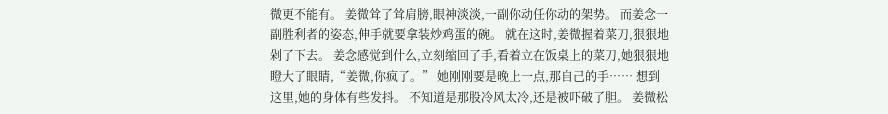微更不能有。 姜微耸了耸肩膀,眼神淡淡,一副你动任你动的架势。 而姜念一副胜利者的姿态,伸手就要拿装炒鸡蛋的碗。 就在这时,姜微握着菜刀,狠狠地剁了下去。 姜念感觉到什么,立刻缩回了手,看着立在饭桌上的菜刀,她狠狠地瞪大了眼睛,“姜微,你疯了。” 她刚刚要是晚上一点,那自己的手…… 想到这里,她的身体有些发抖。 不知道是那股冷风太冷,还是被吓破了胆。 姜微松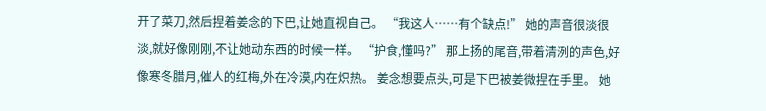开了菜刀,然后捏着姜念的下巴,让她直视自己。 “我这人……有个缺点!” 她的声音很淡很淡,就好像刚刚,不让她动东西的时候一样。 “护食,懂吗?” 那上扬的尾音,带着清洌的声色,好像寒冬腊月,催人的红梅,外在冷漠,内在炽热。 姜念想要点头,可是下巴被姜微捏在手里。 她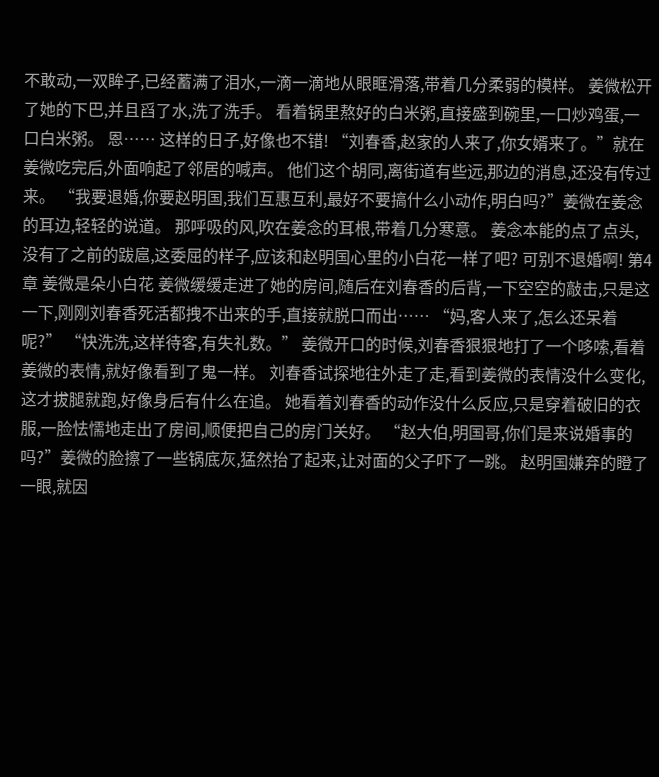不敢动,一双眸子,已经蓄满了泪水,一滴一滴地从眼眶滑落,带着几分柔弱的模样。 姜微松开了她的下巴,并且舀了水,洗了洗手。 看着锅里熬好的白米粥,直接盛到碗里,一口炒鸡蛋,一口白米粥。 恩…… 这样的日子,好像也不错! “刘春香,赵家的人来了,你女婿来了。”就在姜微吃完后,外面响起了邻居的喊声。 他们这个胡同,离街道有些远,那边的消息,还没有传过来。 “我要退婚,你要赵明国,我们互惠互利,最好不要搞什么小动作,明白吗?”姜微在姜念的耳边,轻轻的说道。 那呼吸的风,吹在姜念的耳根,带着几分寒意。 姜念本能的点了点头,没有了之前的跋扈,这委屈的样子,应该和赵明国心里的小白花一样了吧? 可别不退婚啊! 第4章 姜微是朵小白花 姜微缓缓走进了她的房间,随后在刘春香的后背,一下空空的敲击,只是这一下,刚刚刘春香死活都拽不出来的手,直接就脱口而出…… “妈,客人来了,怎么还呆着呢?” “快洗洗,这样待客,有失礼数。” 姜微开口的时候,刘春香狠狠地打了一个哆嗦,看着姜微的表情,就好像看到了鬼一样。 刘春香试探地往外走了走,看到姜微的表情没什么变化,这才拔腿就跑,好像身后有什么在追。 她看着刘春香的动作没什么反应,只是穿着破旧的衣服,一脸怯懦地走出了房间,顺便把自己的房门关好。 “赵大伯,明国哥,你们是来说婚事的吗?”姜微的脸擦了一些锅底灰,猛然抬了起来,让对面的父子吓了一跳。 赵明国嫌弃的瞪了一眼,就因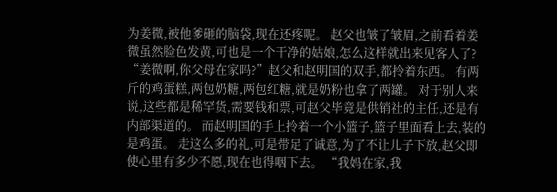为姜微,被他爹砸的脑袋,现在还疼呢。 赵父也皱了皱眉,之前看着姜微虽然脸色发黄,可也是一个干净的姑娘,怎么这样就出来见客人了? “姜微啊,你父母在家吗?”赵父和赵明国的双手,都拎着东西。 有两斤的鸡蛋糕,两包奶糖,两包红糖,就是奶粉也拿了两罐。 对于别人来说,这些都是稀罕货,需要钱和票,可赵父毕竟是供销社的主任,还是有内部渠道的。 而赵明国的手上拎着一个小篮子,篮子里面看上去,装的是鸡蛋。 走这么多的礼,可是带足了诚意,为了不让儿子下放,赵父即使心里有多少不愿,现在也得咽下去。 “我妈在家,我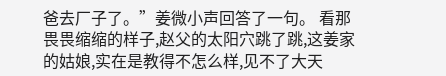爸去厂子了。”姜微小声回答了一句。 看那畏畏缩缩的样子,赵父的太阳穴跳了跳,这姜家的姑娘,实在是教得不怎么样,见不了大天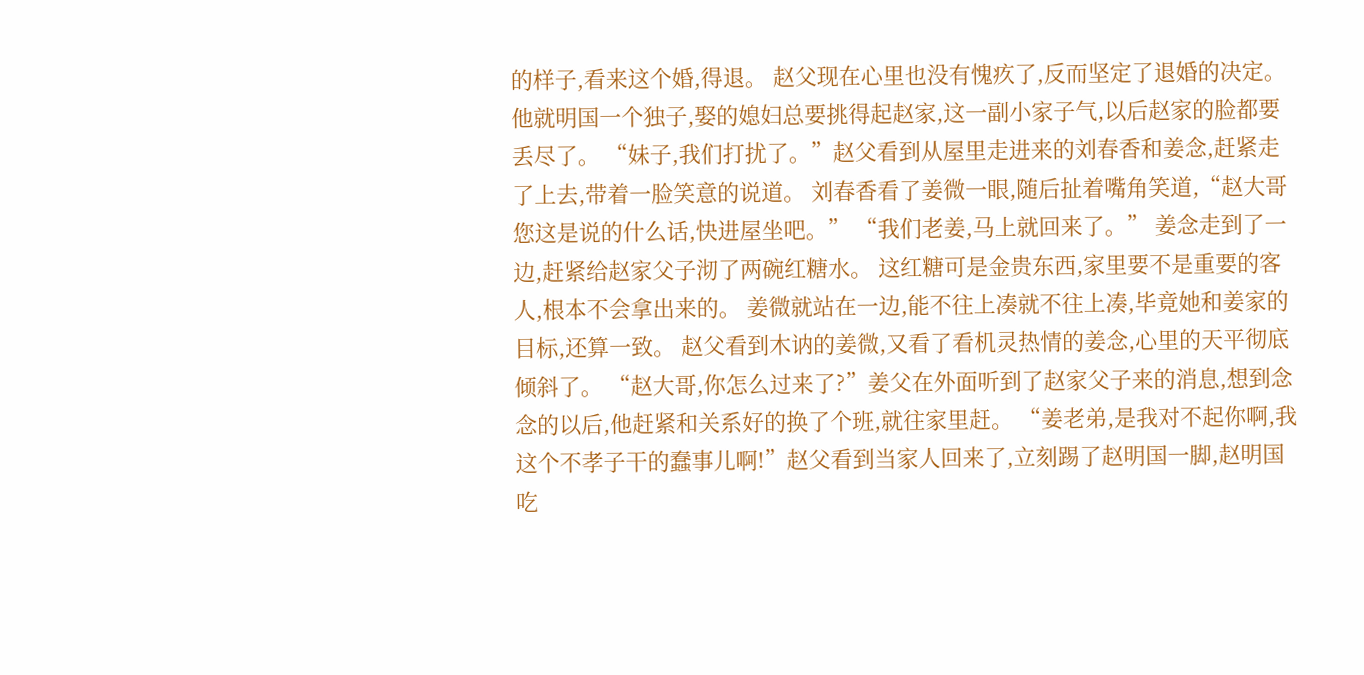的样子,看来这个婚,得退。 赵父现在心里也没有愧疚了,反而坚定了退婚的决定。 他就明国一个独子,娶的媳妇总要挑得起赵家,这一副小家子气,以后赵家的脸都要丢尽了。 “妹子,我们打扰了。”赵父看到从屋里走进来的刘春香和姜念,赶紧走了上去,带着一脸笑意的说道。 刘春香看了姜微一眼,随后扯着嘴角笑道,“赵大哥您这是说的什么话,快进屋坐吧。” “我们老姜,马上就回来了。” 姜念走到了一边,赶紧给赵家父子沏了两碗红糖水。 这红糖可是金贵东西,家里要不是重要的客人,根本不会拿出来的。 姜微就站在一边,能不往上凑就不往上凑,毕竟她和姜家的目标,还算一致。 赵父看到木讷的姜微,又看了看机灵热情的姜念,心里的天平彻底倾斜了。 “赵大哥,你怎么过来了?”姜父在外面听到了赵家父子来的消息,想到念念的以后,他赶紧和关系好的换了个班,就往家里赶。 “姜老弟,是我对不起你啊,我这个不孝子干的蠢事儿啊!”赵父看到当家人回来了,立刻踢了赵明国一脚,赵明国吃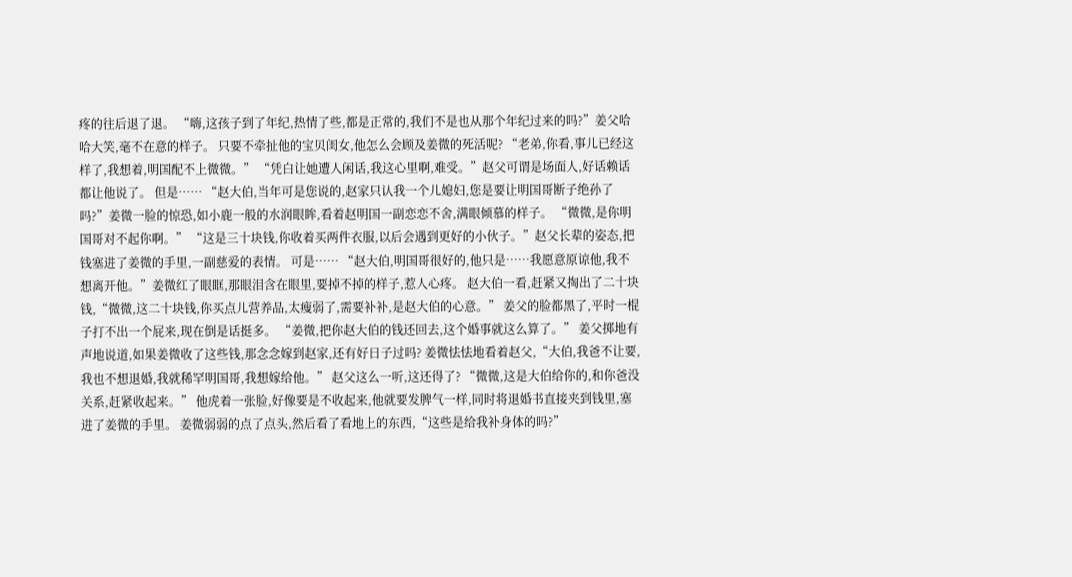疼的往后退了退。 “嗨,这孩子到了年纪,热情了些,都是正常的,我们不是也从那个年纪过来的吗?”姜父哈哈大笑,毫不在意的样子。 只要不牵扯他的宝贝闺女,他怎么会顾及姜微的死活呢? “老弟,你看,事儿已经这样了,我想着,明国配不上微微。” “凭白让她遭人闲话,我这心里啊,难受。”赵父可谓是场面人,好话赖话都让他说了。 但是…… “赵大伯,当年可是您说的,赵家只认我一个儿媳妇,您是要让明国哥断子绝孙了吗?”姜微一脸的惊恐,如小鹿一般的水润眼眸,看着赵明国一副恋恋不舍,满眼倾慕的样子。 “微微,是你明国哥对不起你啊。” “这是三十块钱,你收着买两件衣服,以后会遇到更好的小伙子。”赵父长辈的姿态,把钱塞进了姜微的手里,一副慈爱的表情。 可是…… “赵大伯,明国哥很好的,他只是……我愿意原谅他,我不想离开他。”姜微红了眼眶,那眼泪含在眼里,要掉不掉的样子,惹人心疼。 赵大伯一看,赶紧又掏出了二十块钱,“微微,这二十块钱,你买点儿营养品,太瘦弱了,需要补补,是赵大伯的心意。” 姜父的脸都黑了,平时一棍子打不出一个屁来,现在倒是话挺多。 “姜微,把你赵大伯的钱还回去,这个婚事就这么算了。” 姜父掷地有声地说道,如果姜微收了这些钱,那念念嫁到赵家,还有好日子过吗? 姜微怯怯地看着赵父,“大伯,我爸不让要,我也不想退婚,我就稀罕明国哥,我想嫁给他。” 赵父这么一听,这还得了? “微微,这是大伯给你的,和你爸没关系,赶紧收起来。” 他虎着一张脸,好像要是不收起来,他就要发脾气一样,同时将退婚书直接夹到钱里,塞进了姜微的手里。 姜微弱弱的点了点头,然后看了看地上的东西,“这些是给我补身体的吗?”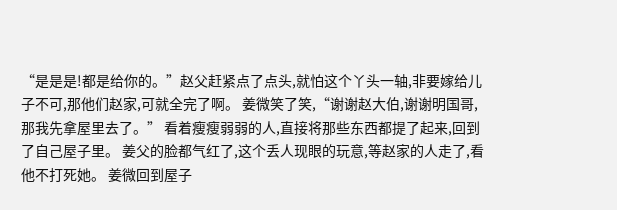“是是是!都是给你的。”赵父赶紧点了点头,就怕这个丫头一轴,非要嫁给儿子不可,那他们赵家,可就全完了啊。 姜微笑了笑,“谢谢赵大伯,谢谢明国哥,那我先拿屋里去了。” 看着瘦瘦弱弱的人,直接将那些东西都提了起来,回到了自己屋子里。 姜父的脸都气红了,这个丢人现眼的玩意,等赵家的人走了,看他不打死她。 姜微回到屋子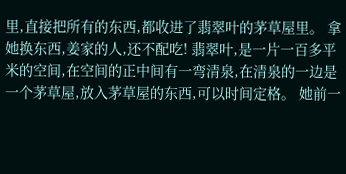里,直接把所有的东西,都收进了翡翠叶的茅草屋里。 拿她换东西,姜家的人,还不配吃! 翡翠叶,是一片一百多平米的空间,在空间的正中间有一弯清泉,在清泉的一边是一个茅草屋,放入茅草屋的东西,可以时间定格。 她前一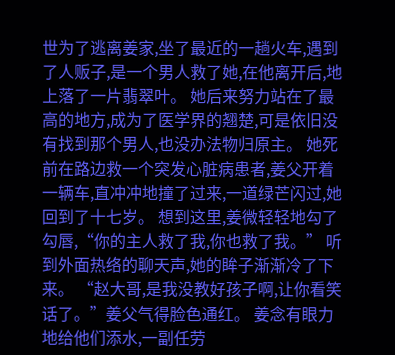世为了逃离姜家,坐了最近的一趟火车,遇到了人贩子,是一个男人救了她,在他离开后,地上落了一片翡翠叶。 她后来努力站在了最高的地方,成为了医学界的翘楚,可是依旧没有找到那个男人,也没办法物归原主。 她死前在路边救一个突发心脏病患者,姜父开着一辆车,直冲冲地撞了过来,一道绿芒闪过,她回到了十七岁。 想到这里,姜微轻轻地勾了勾唇,“你的主人救了我,你也救了我。” 听到外面热络的聊天声,她的眸子渐渐冷了下来。 “赵大哥,是我没教好孩子啊,让你看笑话了。”姜父气得脸色通红。 姜念有眼力地给他们添水,一副任劳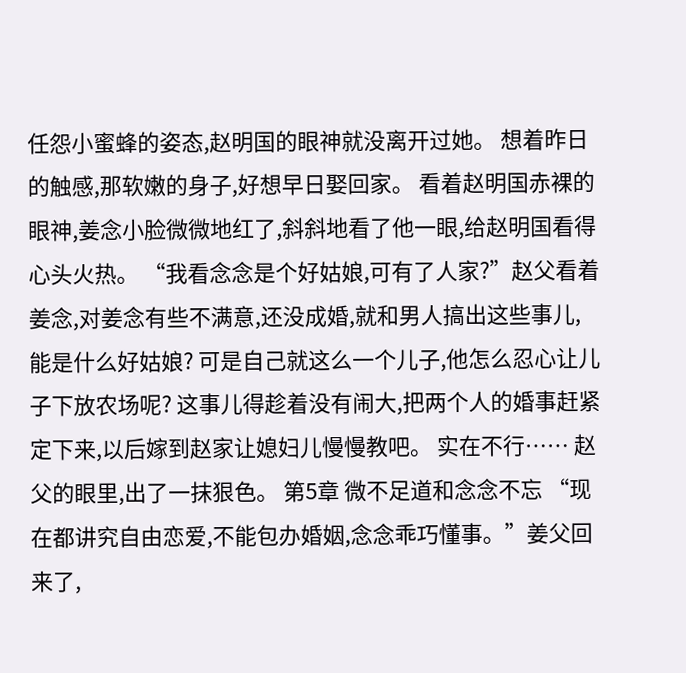任怨小蜜蜂的姿态,赵明国的眼神就没离开过她。 想着昨日的触感,那软嫩的身子,好想早日娶回家。 看着赵明国赤裸的眼神,姜念小脸微微地红了,斜斜地看了他一眼,给赵明国看得心头火热。 “我看念念是个好姑娘,可有了人家?”赵父看着姜念,对姜念有些不满意,还没成婚,就和男人搞出这些事儿,能是什么好姑娘? 可是自己就这么一个儿子,他怎么忍心让儿子下放农场呢? 这事儿得趁着没有闹大,把两个人的婚事赶紧定下来,以后嫁到赵家让媳妇儿慢慢教吧。 实在不行…… 赵父的眼里,出了一抹狠色。 第5章 微不足道和念念不忘 “现在都讲究自由恋爱,不能包办婚姻,念念乖巧懂事。”姜父回来了,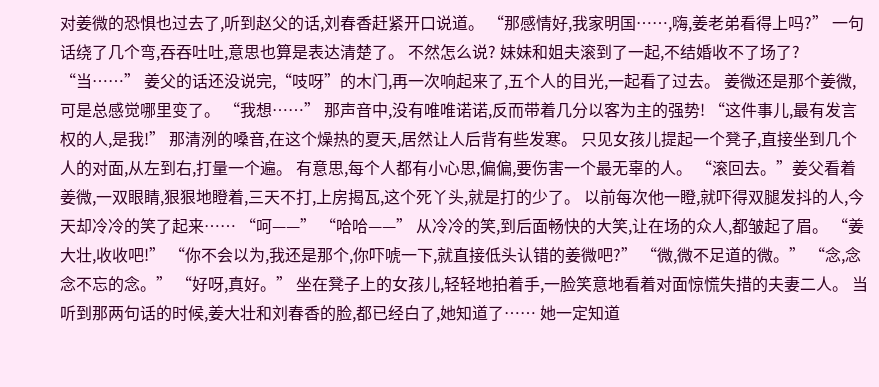对姜微的恐惧也过去了,听到赵父的话,刘春香赶紧开口说道。 “那感情好,我家明国……,嗨,姜老弟看得上吗?” 一句话绕了几个弯,吞吞吐吐,意思也算是表达清楚了。 不然怎么说? 妹妹和姐夫滚到了一起,不结婚收不了场了? “当……” 姜父的话还没说完,“吱呀”的木门,再一次响起来了,五个人的目光,一起看了过去。 姜微还是那个姜微,可是总感觉哪里变了。 “我想……” 那声音中,没有唯唯诺诺,反而带着几分以客为主的强势! “这件事儿,最有发言权的人,是我!” 那清洌的嗓音,在这个燥热的夏天,居然让人后背有些发寒。 只见女孩儿提起一个凳子,直接坐到几个人的对面,从左到右,打量一个遍。 有意思,每个人都有小心思,偏偏,要伤害一个最无辜的人。 “滚回去。”姜父看着姜微,一双眼睛,狠狠地瞪着,三天不打,上房揭瓦,这个死丫头,就是打的少了。 以前每次他一瞪,就吓得双腿发抖的人,今天却冷冷的笑了起来…… “呵——” “哈哈——” 从冷冷的笑,到后面畅快的大笑,让在场的众人,都皱起了眉。 “姜大壮,收收吧!” “你不会以为,我还是那个,你吓唬一下,就直接低头认错的姜微吧?” “微,微不足道的微。” “念,念念不忘的念。” “好呀,真好。” 坐在凳子上的女孩儿,轻轻地拍着手,一脸笑意地看着对面惊慌失措的夫妻二人。 当听到那两句话的时候,姜大壮和刘春香的脸,都已经白了,她知道了…… 她一定知道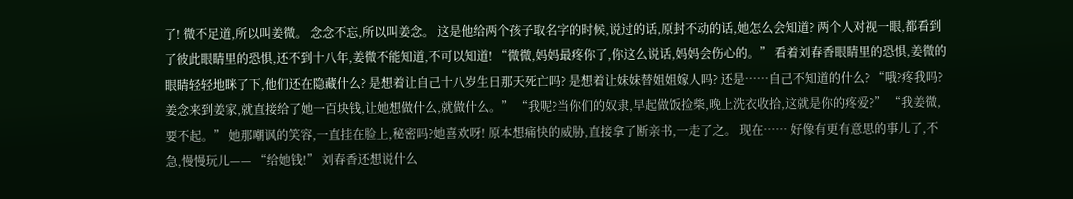了! 微不足道,所以叫姜微。 念念不忘,所以叫姜念。 这是他给两个孩子取名字的时候,说过的话,原封不动的话,她怎么会知道? 两个人对视一眼,都看到了彼此眼睛里的恐惧,还不到十八年,姜微不能知道,不可以知道! “微微,妈妈最疼你了,你这么说话,妈妈会伤心的。” 看着刘春香眼睛里的恐惧,姜微的眼睛轻轻地眯了下,他们还在隐藏什么? 是想着让自己十八岁生日那天死亡吗? 是想着让妹妹替姐姐嫁人吗? 还是……自己不知道的什么? “哦?疼我吗?姜念来到姜家,就直接给了她一百块钱,让她想做什么,就做什么。” “我呢?当你们的奴隶,早起做饭捡柴,晚上洗衣收拾,这就是你的疼爱?” “我姜微,要不起。” 她那嘲讽的笑容,一直挂在脸上,秘密吗?她喜欢呀! 原本想痛快的威胁,直接拿了断亲书,一走了之。 现在…… 好像有更有意思的事儿了,不急,慢慢玩儿—— “给她钱!” 刘春香还想说什么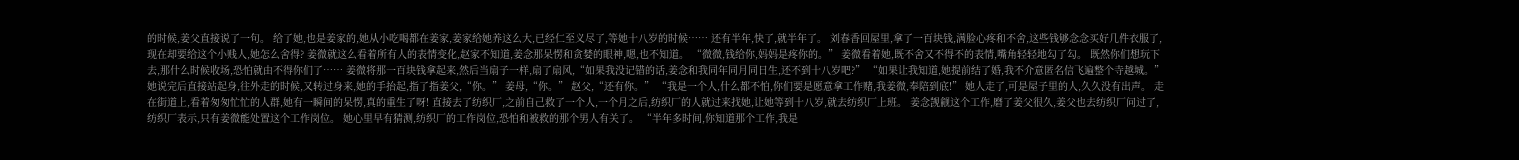的时候,姜父直接说了一句。 给了她,也是姜家的,她从小吃喝都在姜家,姜家给她养这么大,已经仁至义尽了,等她十八岁的时候…… 还有半年,快了,就半年了。 刘春香回屋里,拿了一百块钱,满脸心疼和不舍,这些钱够念念买好几件衣服了,现在却要给这个小贱人,她怎么舍得? 姜微就这么看着所有人的表情变化,赵家不知道,姜念那呆愣和贪婪的眼神,嗯,也不知道。 “微微,钱给你,妈妈是疼你的。” 姜微看着她,既不舍又不得不的表情,嘴角轻轻地勾了勾。 既然你们想玩下去,那什么时候收场,恐怕就由不得你们了…… 姜微将那一百块钱拿起来,然后当扇子一样,扇了扇风,“如果我没记错的话,姜念和我同年同月同日生,还不到十八岁吧?” “如果让我知道,她提前结了婚,我不介意匿名信飞遍整个寺越城。” 她说完后直接站起身,往外走的时候,又转过身来,她的手抬起,指了指姜父,“你。” 姜母,“你。” 赵父,“还有你。” “我是一个人,什么都不怕,你们要是愿意拿工作赌,我姜微,奉陪到底!” 她人走了,可是屋子里的人,久久没有出声。 走在街道上,看着匆匆忙忙的人群,她有一瞬间的呆愣,真的重生了呀! 直接去了纺织厂,之前自己救了一个人,一个月之后,纺织厂的人就过来找她,让她等到十八岁,就去纺织厂上班。 姜念觊觎这个工作,磨了姜父很久,姜父也去纺织厂问过了,纺织厂表示,只有姜微能处置这个工作岗位。 她心里早有猜测,纺织厂的工作岗位,恐怕和被救的那个男人有关了。 “半年多时间,你知道那个工作,我是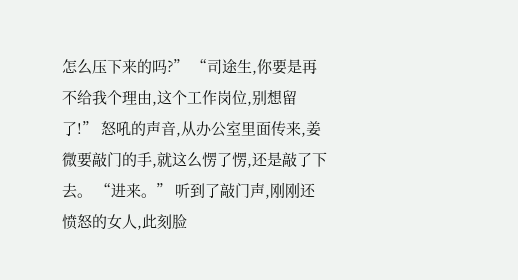怎么压下来的吗?” “司途生,你要是再不给我个理由,这个工作岗位,别想留了!” 怒吼的声音,从办公室里面传来,姜微要敲门的手,就这么愣了愣,还是敲了下去。 “进来。” 听到了敲门声,刚刚还愤怒的女人,此刻脸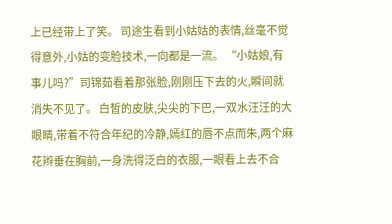上已经带上了笑。 司途生看到小姑姑的表情,丝毫不觉得意外,小姑的变脸技术,一向都是一流。 “小姑娘,有事儿吗?”司锦茹看着那张脸,刚刚压下去的火,瞬间就消失不见了。 白皙的皮肤,尖尖的下巴,一双水汪汪的大眼睛,带着不符合年纪的冷静,嫣红的唇不点而朱,两个麻花辫垂在胸前,一身洗得泛白的衣服,一眼看上去不合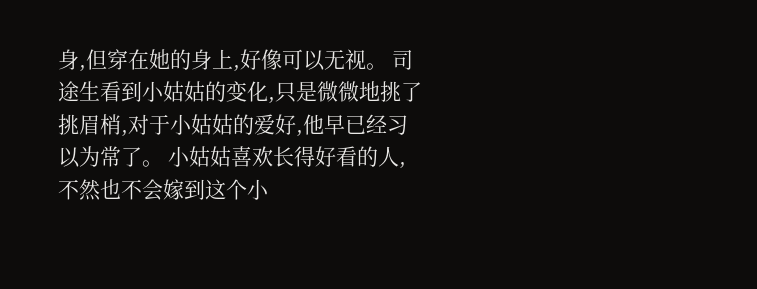身,但穿在她的身上,好像可以无视。 司途生看到小姑姑的变化,只是微微地挑了挑眉梢,对于小姑姑的爱好,他早已经习以为常了。 小姑姑喜欢长得好看的人,不然也不会嫁到这个小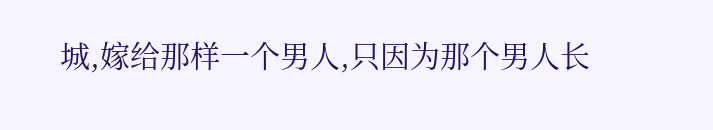城,嫁给那样一个男人,只因为那个男人长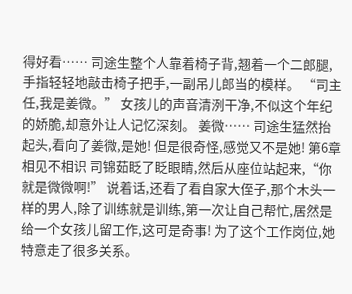得好看…… 司途生整个人靠着椅子背,翘着一个二郎腿,手指轻轻地敲击椅子把手,一副吊儿郎当的模样。 “司主任,我是姜微。” 女孩儿的声音清洌干净,不似这个年纪的娇脆,却意外让人记忆深刻。 姜微…… 司途生猛然抬起头,看向了姜微,是她! 但是很奇怪,感觉又不是她! 第6章 相见不相识 司锦茹眨了眨眼睛,然后从座位站起来,“你就是微微啊!” 说着话,还看了看自家大侄子,那个木头一样的男人,除了训练就是训练,第一次让自己帮忙,居然是给一个女孩儿留工作,这可是奇事! 为了这个工作岗位,她特意走了很多关系。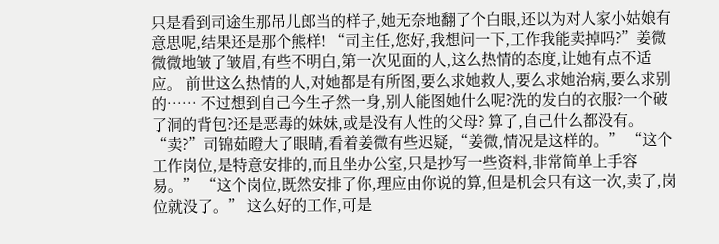只是看到司途生那吊儿郎当的样子,她无奈地翻了个白眼,还以为对人家小姑娘有意思呢,结果还是那个熊样! “司主任,您好,我想问一下,工作我能卖掉吗?”姜微微微地皱了皱眉,有些不明白,第一次见面的人,这么热情的态度,让她有点不适应。 前世这么热情的人,对她都是有所图,要么求她救人,要么求她治病,要么求别的…… 不过想到自己今生孑然一身,别人能图她什么呢?洗的发白的衣服?一个破了洞的背包?还是恶毒的妹妹,或是没有人性的父母? 算了,自己什么都没有。 “卖?”司锦茹瞪大了眼睛,看着姜微有些迟疑,“姜微,情况是这样的。” “这个工作岗位,是特意安排的,而且坐办公室,只是抄写一些资料,非常简单上手容易。” “这个岗位,既然安排了你,理应由你说的算,但是机会只有这一次,卖了,岗位就没了。” 这么好的工作,可是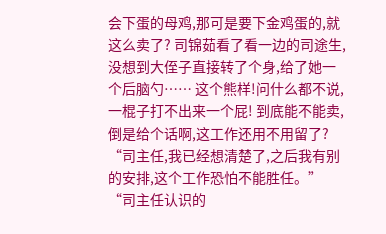会下蛋的母鸡,那可是要下金鸡蛋的,就这么卖了? 司锦茹看了看一边的司途生,没想到大侄子直接转了个身,给了她一个后脑勺…… 这个熊样!问什么都不说,一棍子打不出来一个屁! 到底能不能卖,倒是给个话啊,这工作还用不用留了? “司主任,我已经想清楚了,之后我有别的安排,这个工作恐怕不能胜任。” “司主任认识的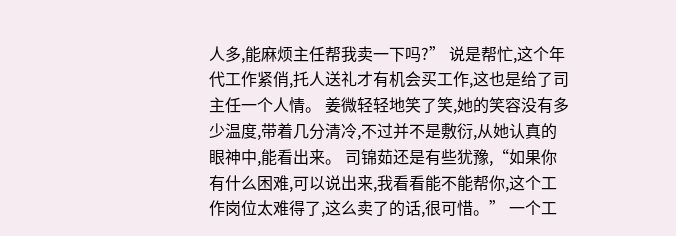人多,能麻烦主任帮我卖一下吗?” 说是帮忙,这个年代工作紧俏,托人送礼才有机会买工作,这也是给了司主任一个人情。 姜微轻轻地笑了笑,她的笑容没有多少温度,带着几分清冷,不过并不是敷衍,从她认真的眼神中,能看出来。 司锦茹还是有些犹豫,“如果你有什么困难,可以说出来,我看看能不能帮你,这个工作岗位太难得了,这么卖了的话,很可惜。” 一个工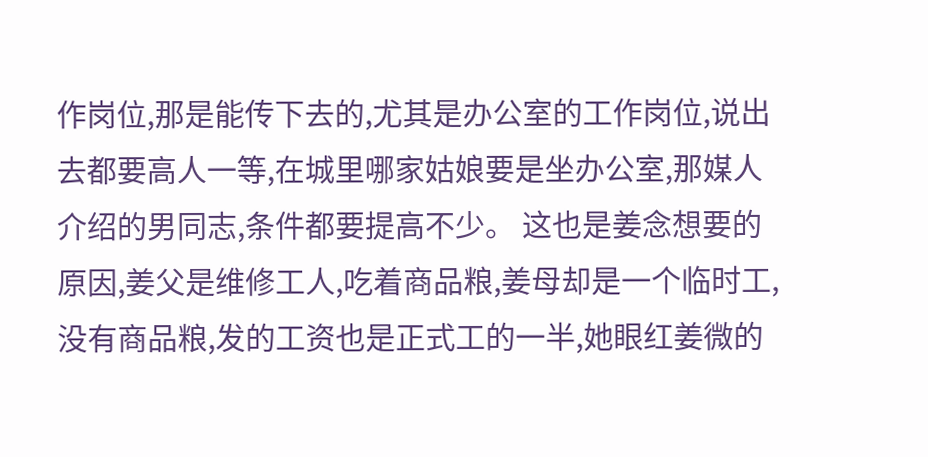作岗位,那是能传下去的,尤其是办公室的工作岗位,说出去都要高人一等,在城里哪家姑娘要是坐办公室,那媒人介绍的男同志,条件都要提高不少。 这也是姜念想要的原因,姜父是维修工人,吃着商品粮,姜母却是一个临时工,没有商品粮,发的工资也是正式工的一半,她眼红姜微的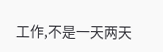工作,不是一天两天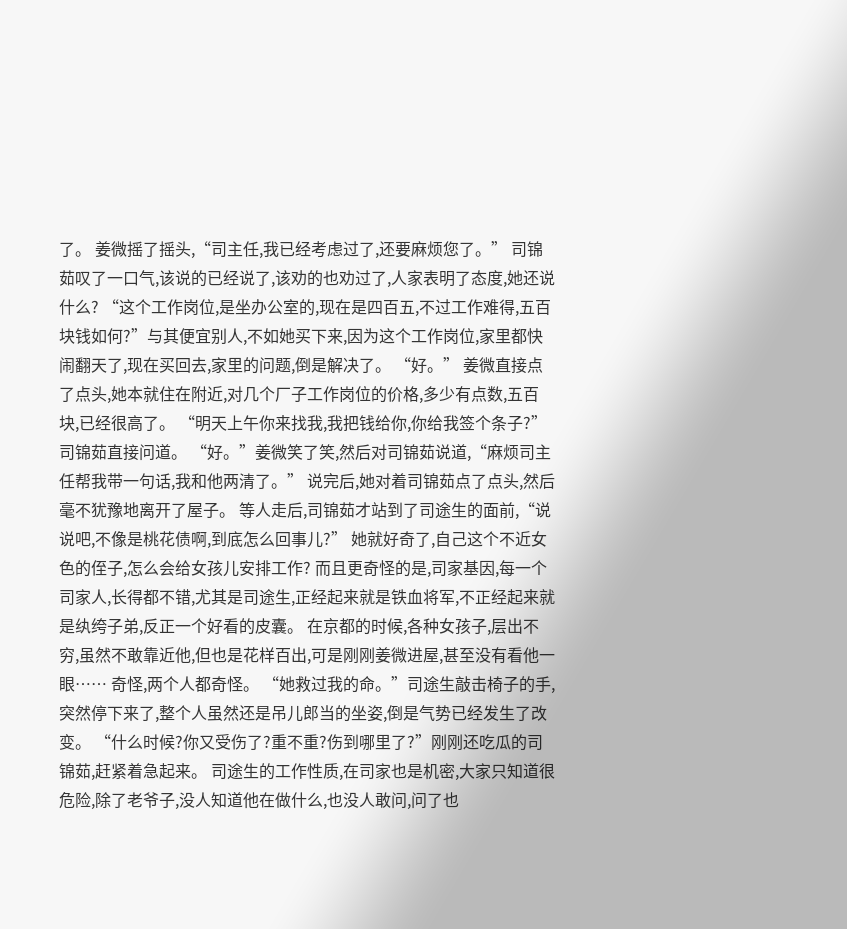了。 姜微摇了摇头,“司主任,我已经考虑过了,还要麻烦您了。” 司锦茹叹了一口气,该说的已经说了,该劝的也劝过了,人家表明了态度,她还说什么? “这个工作岗位,是坐办公室的,现在是四百五,不过工作难得,五百块钱如何?”与其便宜别人,不如她买下来,因为这个工作岗位,家里都快闹翻天了,现在买回去,家里的问题,倒是解决了。 “好。” 姜微直接点了点头,她本就住在附近,对几个厂子工作岗位的价格,多少有点数,五百块,已经很高了。 “明天上午你来找我,我把钱给你,你给我签个条子?”司锦茹直接问道。 “好。”姜微笑了笑,然后对司锦茹说道,“麻烦司主任帮我带一句话,我和他两清了。” 说完后,她对着司锦茹点了点头,然后毫不犹豫地离开了屋子。 等人走后,司锦茹才站到了司途生的面前,“说说吧,不像是桃花债啊,到底怎么回事儿?” 她就好奇了,自己这个不近女色的侄子,怎么会给女孩儿安排工作? 而且更奇怪的是,司家基因,每一个司家人,长得都不错,尤其是司途生,正经起来就是铁血将军,不正经起来就是纨绔子弟,反正一个好看的皮囊。 在京都的时候,各种女孩子,层出不穷,虽然不敢靠近他,但也是花样百出,可是刚刚姜微进屋,甚至没有看他一眼…… 奇怪,两个人都奇怪。 “她救过我的命。”司途生敲击椅子的手,突然停下来了,整个人虽然还是吊儿郎当的坐姿,倒是气势已经发生了改变。 “什么时候?你又受伤了?重不重?伤到哪里了?”刚刚还吃瓜的司锦茹,赶紧着急起来。 司途生的工作性质,在司家也是机密,大家只知道很危险,除了老爷子,没人知道他在做什么,也没人敢问,问了也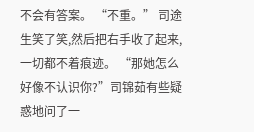不会有答案。 “不重。” 司途生笑了笑,然后把右手收了起来,一切都不着痕迹。 “那她怎么好像不认识你?”司锦茹有些疑惑地问了一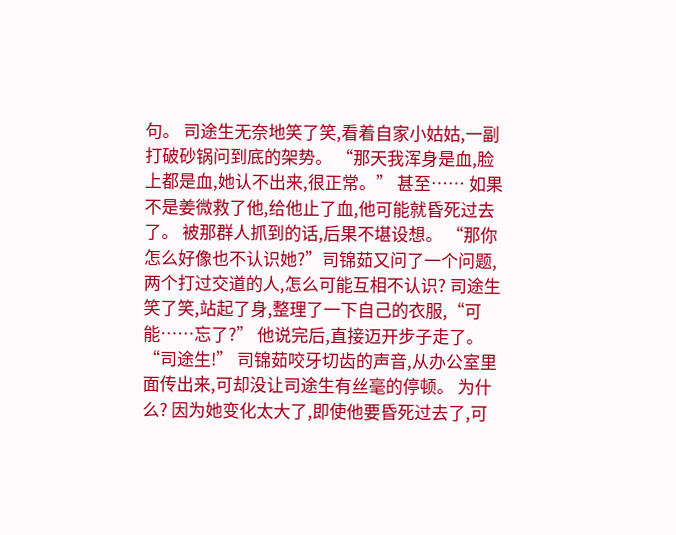句。 司途生无奈地笑了笑,看着自家小姑姑,一副打破砂锅问到底的架势。 “那天我浑身是血,脸上都是血,她认不出来,很正常。” 甚至…… 如果不是姜微救了他,给他止了血,他可能就昏死过去了。 被那群人抓到的话,后果不堪设想。 “那你怎么好像也不认识她?”司锦茹又问了一个问题,两个打过交道的人,怎么可能互相不认识? 司途生笑了笑,站起了身,整理了一下自己的衣服,“可能……忘了?” 他说完后,直接迈开步子走了。 “司途生!” 司锦茹咬牙切齿的声音,从办公室里面传出来,可却没让司途生有丝毫的停顿。 为什么? 因为她变化太大了,即使他要昏死过去了,可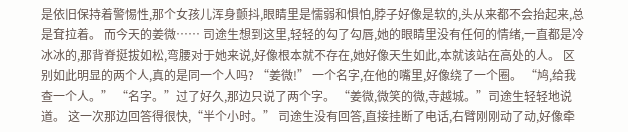是依旧保持着警惕性,那个女孩儿浑身颤抖,眼睛里是懦弱和惧怕,脖子好像是软的,头从来都不会抬起来,总是耷拉着。 而今天的姜微…… 司途生想到这里,轻轻的勾了勾唇,她的眼睛里没有任何的情绪,一直都是冷冰冰的,那背脊挺拔如松,弯腰对于她来说,好像根本就不存在,她好像天生如此,本就该站在高处的人。 区别如此明显的两个人,真的是同一个人吗? “姜微!” 一个名字,在他的嘴里,好像绕了一个圈。 “鸠,给我查一个人。” “名字。”过了好久,那边只说了两个字。 “姜微,微笑的微,寺越城。”司途生轻轻地说道。 这一次那边回答得很快,“半个小时。” 司途生没有回答,直接挂断了电话,右臂刚刚动了动,好像牵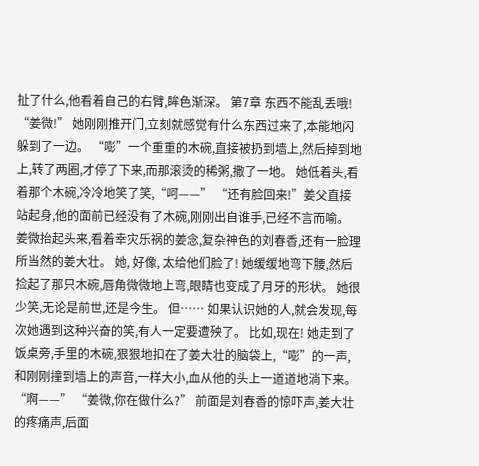扯了什么,他看着自己的右臂,眸色渐深。 第7章 东西不能乱丢哦! “姜微!” 她刚刚推开门,立刻就感觉有什么东西过来了,本能地闪躲到了一边。 “嘭”一个重重的木碗,直接被扔到墙上,然后掉到地上,转了两圈,才停了下来,而那滚烫的稀粥,撒了一地。 她低着头,看着那个木碗,冷冷地笑了笑,“呵——” “还有脸回来!”姜父直接站起身,他的面前已经没有了木碗,刚刚出自谁手,已经不言而喻。 姜微抬起头来,看着幸灾乐祸的姜念,复杂神色的刘春香,还有一脸理所当然的姜大壮。 她, 好像, 太给他们脸了! 她缓缓地弯下腰,然后捡起了那只木碗,唇角微微地上弯,眼睛也变成了月牙的形状。 她很少笑,无论是前世,还是今生。 但…… 如果认识她的人,就会发现,每次她遇到这种兴奋的笑,有人一定要遭殃了。 比如,现在! 她走到了饭桌旁,手里的木碗,狠狠地扣在了姜大壮的脑袋上,“嘭”的一声,和刚刚撞到墙上的声音,一样大小,血从他的头上一道道地淌下来。 “啊——” “姜微,你在做什么?” 前面是刘春香的惊吓声,姜大壮的疼痛声,后面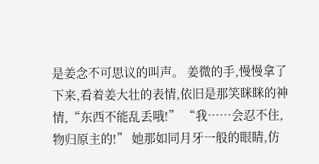是姜念不可思议的叫声。 姜微的手,慢慢拿了下来,看着姜大壮的表情,依旧是那笑眯眯的神情,“东西不能乱丢哦!” “我……会忍不住,物归原主的!” 她那如同月牙一般的眼睛,仿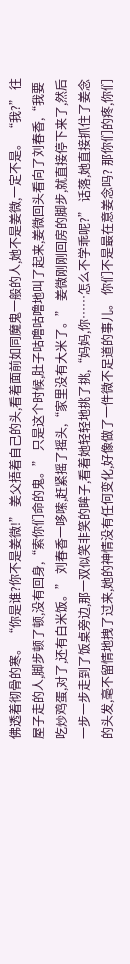佛透着彻骨的寒。 “你是谁?你不是姜微!” 姜父捂着自己的头,看着面前如同魔鬼一般的人,她不是姜微,一定不是。 “我?” 往屋子走的人,脚步顿了顿,没有回身,“索你们命的鬼。” 只是这个时候,肚子咕噜咕噜地叫了起来,姜微回头看向了刘春香,“我要吃炒鸡蛋,对了,还有白米饭。” 刘春香一哆嗦,赶紧摇了摇头,“家里没有大米了。” 姜微刚刚回房的脚步,就直接停下来了,然后一步一步走到了饭桌旁边,那一双似笑非笑的眸子,看着她轻轻地挑了挑,“妈妈,你……怎么不学乖呢?” 话落,她直接抓住了姜念的头发,毫不留情地拽了过来,她的神情没有任何变化,好像做了一件微不足道的事儿。 你们不是最在意姜念吗? 那你们的疼,你们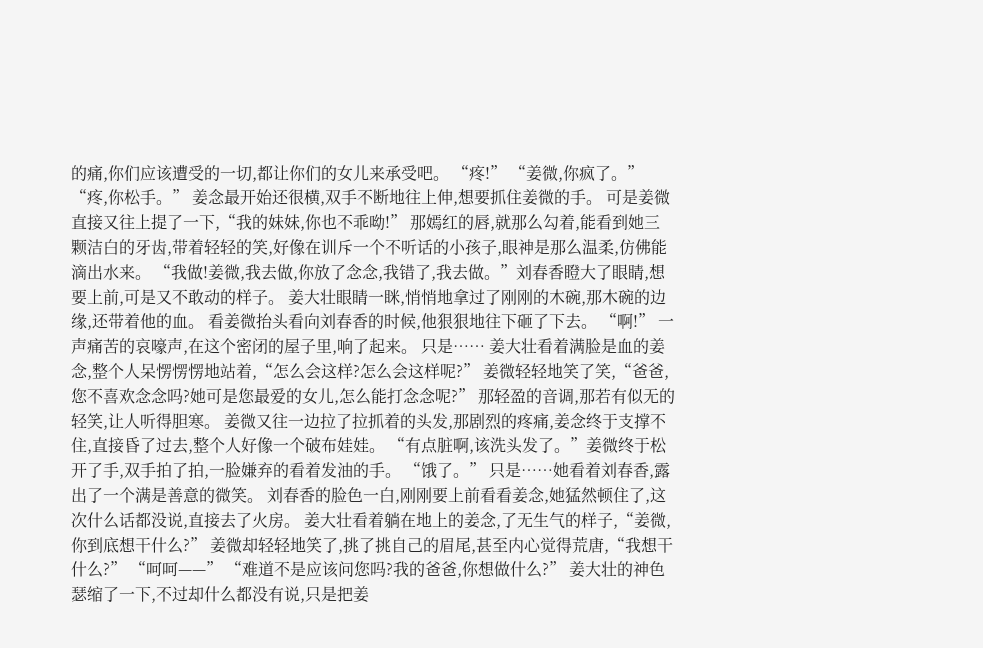的痛,你们应该遭受的一切,都让你们的女儿来承受吧。 “疼!” “姜微,你疯了。” “疼,你松手。” 姜念最开始还很横,双手不断地往上伸,想要抓住姜微的手。 可是姜微直接又往上提了一下,“我的妹妹,你也不乖呦!” 那嫣红的唇,就那么勾着,能看到她三颗洁白的牙齿,带着轻轻的笑,好像在训斥一个不听话的小孩子,眼神是那么温柔,仿佛能滴出水来。 “我做!姜微,我去做,你放了念念,我错了,我去做。”刘春香瞪大了眼睛,想要上前,可是又不敢动的样子。 姜大壮眼睛一眯,悄悄地拿过了刚刚的木碗,那木碗的边缘,还带着他的血。 看姜微抬头看向刘春香的时候,他狠狠地往下砸了下去。 “啊!” 一声痛苦的哀嚎声,在这个密闭的屋子里,响了起来。 只是…… 姜大壮看着满脸是血的姜念,整个人呆愣愣愣地站着,“怎么会这样?怎么会这样呢?” 姜微轻轻地笑了笑,“爸爸,您不喜欢念念吗?她可是您最爱的女儿,怎么能打念念呢?” 那轻盈的音调,那若有似无的轻笑,让人听得胆寒。 姜微又往一边拉了拉抓着的头发,那剧烈的疼痛,姜念终于支撑不住,直接昏了过去,整个人好像一个破布娃娃。 “有点脏啊,该洗头发了。”姜微终于松开了手,双手拍了拍,一脸嫌弃的看着发油的手。 “饿了。” 只是……她看着刘春香,露出了一个满是善意的微笑。 刘春香的脸色一白,刚刚要上前看看姜念,她猛然顿住了,这次什么话都没说,直接去了火房。 姜大壮看着躺在地上的姜念,了无生气的样子,“姜微,你到底想干什么?” 姜微却轻轻地笑了,挑了挑自己的眉尾,甚至内心觉得荒唐,“我想干什么?” “呵呵——” “难道不是应该问您吗?我的爸爸,你想做什么?” 姜大壮的神色瑟缩了一下,不过却什么都没有说,只是把姜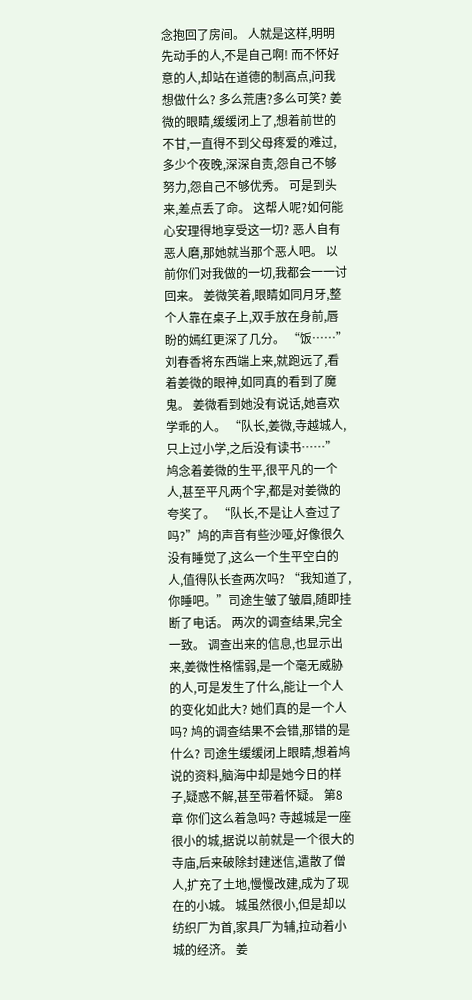念抱回了房间。 人就是这样,明明先动手的人,不是自己啊! 而不怀好意的人,却站在道德的制高点,问我想做什么? 多么荒唐?多么可笑? 姜微的眼睛,缓缓闭上了,想着前世的不甘,一直得不到父母疼爱的难过,多少个夜晚,深深自责,怨自己不够努力,怨自己不够优秀。 可是到头来,差点丢了命。 这帮人呢?如何能心安理得地享受这一切? 恶人自有恶人磨,那她就当那个恶人吧。 以前你们对我做的一切,我都会一一讨回来。 姜微笑着,眼睛如同月牙,整个人靠在桌子上,双手放在身前,唇盼的嫣红更深了几分。 “饭……” 刘春香将东西端上来,就跑远了,看着姜微的眼神,如同真的看到了魔鬼。 姜微看到她没有说话,她喜欢学乖的人。 “队长,姜微,寺越城人,只上过小学,之后没有读书……” 鸠念着姜微的生平,很平凡的一个人,甚至平凡两个字,都是对姜微的夸奖了。 “队长,不是让人查过了吗?”鸠的声音有些沙哑,好像很久没有睡觉了,这么一个生平空白的人,值得队长查两次吗? “我知道了,你睡吧。”司途生皱了皱眉,随即挂断了电话。 两次的调查结果,完全一致。 调查出来的信息,也显示出来,姜微性格懦弱,是一个毫无威胁的人,可是发生了什么,能让一个人的变化如此大? 她们真的是一个人吗? 鸠的调查结果不会错,那错的是什么? 司途生缓缓闭上眼睛,想着鸠说的资料,脑海中却是她今日的样子,疑惑不解,甚至带着怀疑。 第8章 你们这么着急吗? 寺越城是一座很小的城,据说以前就是一个很大的寺庙,后来破除封建迷信,遣散了僧人,扩充了土地,慢慢改建,成为了现在的小城。 城虽然很小,但是却以纺织厂为首,家具厂为辅,拉动着小城的经济。 姜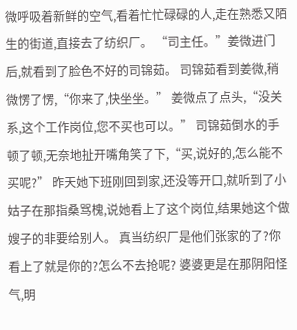微呼吸着新鲜的空气,看着忙忙碌碌的人,走在熟悉又陌生的街道,直接去了纺织厂。 “司主任。”姜微进门后,就看到了脸色不好的司锦茹。 司锦茹看到姜微,稍微愣了愣,“你来了,快坐坐。” 姜微点了点头,“没关系,这个工作岗位,您不买也可以。” 司锦茹倒水的手顿了顿,无奈地扯开嘴角笑了下,“买,说好的,怎么能不买呢?” 昨天她下班刚回到家,还没等开口,就听到了小姑子在那指桑骂槐,说她看上了这个岗位,结果她这个做嫂子的非要给别人。 真当纺织厂是他们张家的了?你看上了就是你的?怎么不去抢呢? 婆婆更是在那阴阳怪气,明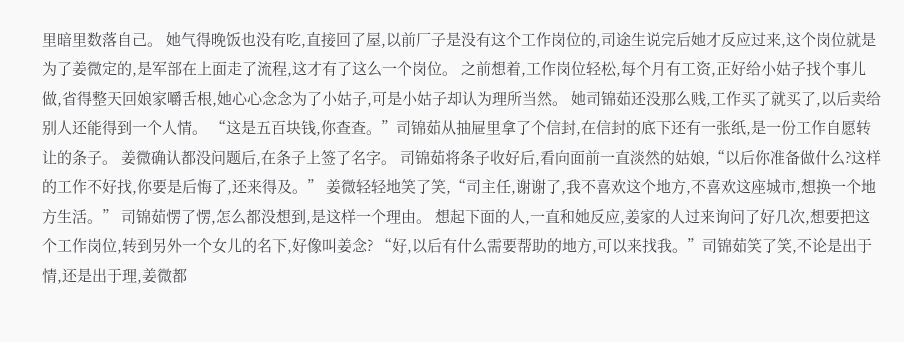里暗里数落自己。 她气得晚饭也没有吃,直接回了屋,以前厂子是没有这个工作岗位的,司途生说完后她才反应过来,这个岗位就是为了姜微定的,是军部在上面走了流程,这才有了这么一个岗位。 之前想着,工作岗位轻松,每个月有工资,正好给小姑子找个事儿做,省得整天回娘家嚼舌根,她心心念念为了小姑子,可是小姑子却认为理所当然。 她司锦茹还没那么贱,工作买了就买了,以后卖给别人还能得到一个人情。 “这是五百块钱,你查查。”司锦茹从抽屉里拿了个信封,在信封的底下还有一张纸,是一份工作自愿转让的条子。 姜微确认都没问题后,在条子上签了名字。 司锦茹将条子收好后,看向面前一直淡然的姑娘,“以后你准备做什么?这样的工作不好找,你要是后悔了,还来得及。” 姜微轻轻地笑了笑,“司主任,谢谢了,我不喜欢这个地方,不喜欢这座城市,想换一个地方生活。” 司锦茹愣了愣,怎么都没想到,是这样一个理由。 想起下面的人,一直和她反应,姜家的人过来询问了好几次,想要把这个工作岗位,转到另外一个女儿的名下,好像叫姜念? “好,以后有什么需要帮助的地方,可以来找我。”司锦茹笑了笑,不论是出于情,还是出于理,姜微都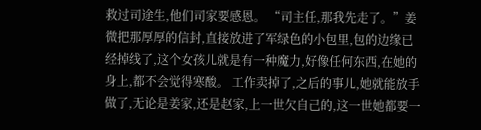救过司途生,他们司家要感恩。 “司主任,那我先走了。”姜微把那厚厚的信封,直接放进了军绿色的小包里,包的边缘已经掉线了,这个女孩儿就是有一种魔力,好像任何东西,在她的身上,都不会觉得寒酸。 工作卖掉了,之后的事儿,她就能放手做了,无论是姜家,还是赵家,上一世欠自己的,这一世她都要一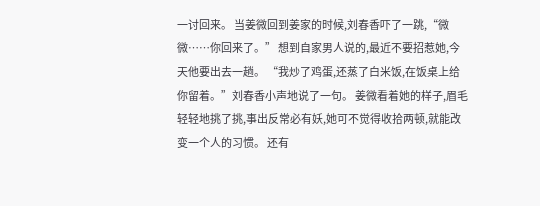一讨回来。 当姜微回到姜家的时候,刘春香吓了一跳,“微微……你回来了。” 想到自家男人说的,最近不要招惹她,今天他要出去一趟。 “我炒了鸡蛋,还蒸了白米饭,在饭桌上给你留着。”刘春香小声地说了一句。 姜微看着她的样子,眉毛轻轻地挑了挑,事出反常必有妖,她可不觉得收拾两顿,就能改变一个人的习惯。 还有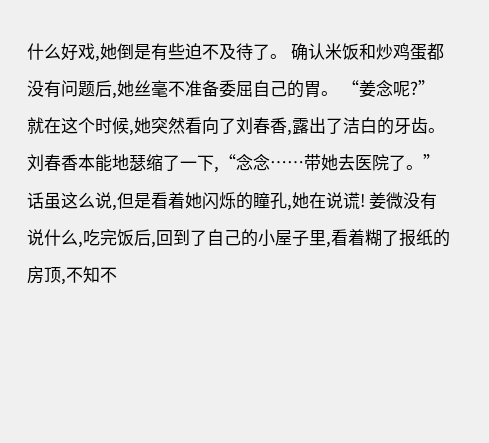什么好戏,她倒是有些迫不及待了。 确认米饭和炒鸡蛋都没有问题后,她丝毫不准备委屈自己的胃。 “姜念呢?” 就在这个时候,她突然看向了刘春香,露出了洁白的牙齿。 刘春香本能地瑟缩了一下,“念念……带她去医院了。” 话虽这么说,但是看着她闪烁的瞳孔,她在说谎! 姜微没有说什么,吃完饭后,回到了自己的小屋子里,看着糊了报纸的房顶,不知不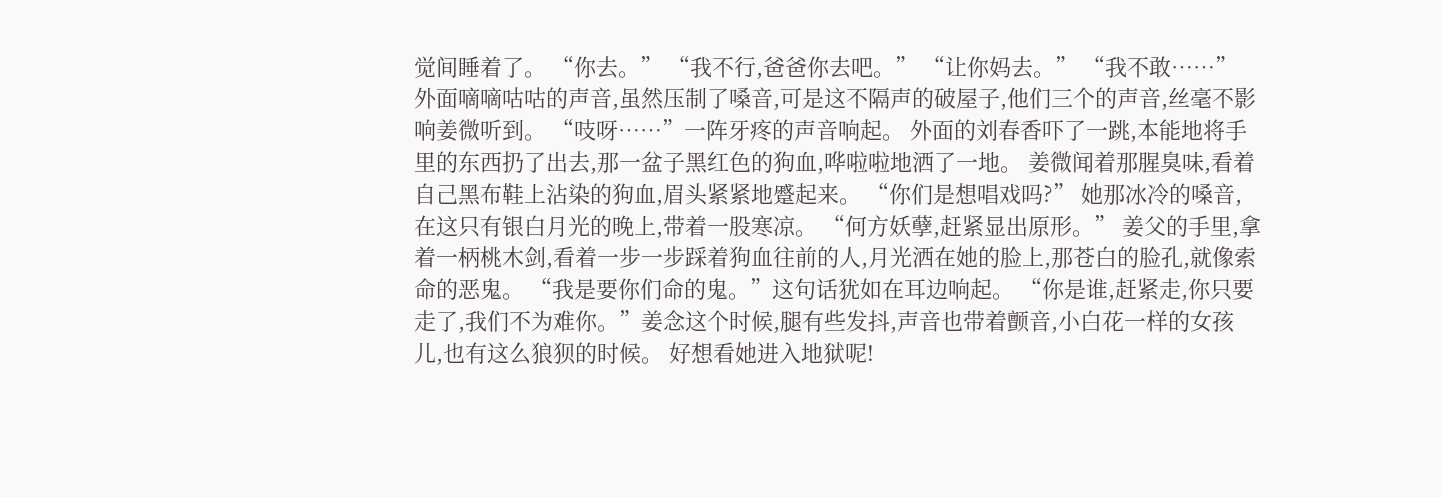觉间睡着了。 “你去。” “我不行,爸爸你去吧。” “让你妈去。” “我不敢……” 外面嘀嘀咕咕的声音,虽然压制了嗓音,可是这不隔声的破屋子,他们三个的声音,丝毫不影响姜微听到。 “吱呀……”一阵牙疼的声音响起。 外面的刘春香吓了一跳,本能地将手里的东西扔了出去,那一盆子黑红色的狗血,哗啦啦地洒了一地。 姜微闻着那腥臭味,看着自己黑布鞋上沾染的狗血,眉头紧紧地蹙起来。 “你们是想唱戏吗?” 她那冰冷的嗓音,在这只有银白月光的晚上,带着一股寒凉。 “何方妖孽,赶紧显出原形。” 姜父的手里,拿着一柄桃木剑,看着一步一步踩着狗血往前的人,月光洒在她的脸上,那苍白的脸孔,就像索命的恶鬼。 “我是要你们命的鬼。”这句话犹如在耳边响起。 “你是谁,赶紧走,你只要走了,我们不为难你。”姜念这个时候,腿有些发抖,声音也带着颤音,小白花一样的女孩儿,也有这么狼狈的时候。 好想看她进入地狱呢!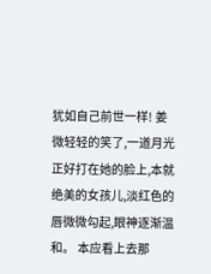犹如自己前世一样! 姜微轻轻的笑了,一道月光正好打在她的脸上,本就绝美的女孩儿,淡红色的唇微微勾起,眼神逐渐温和。 本应看上去那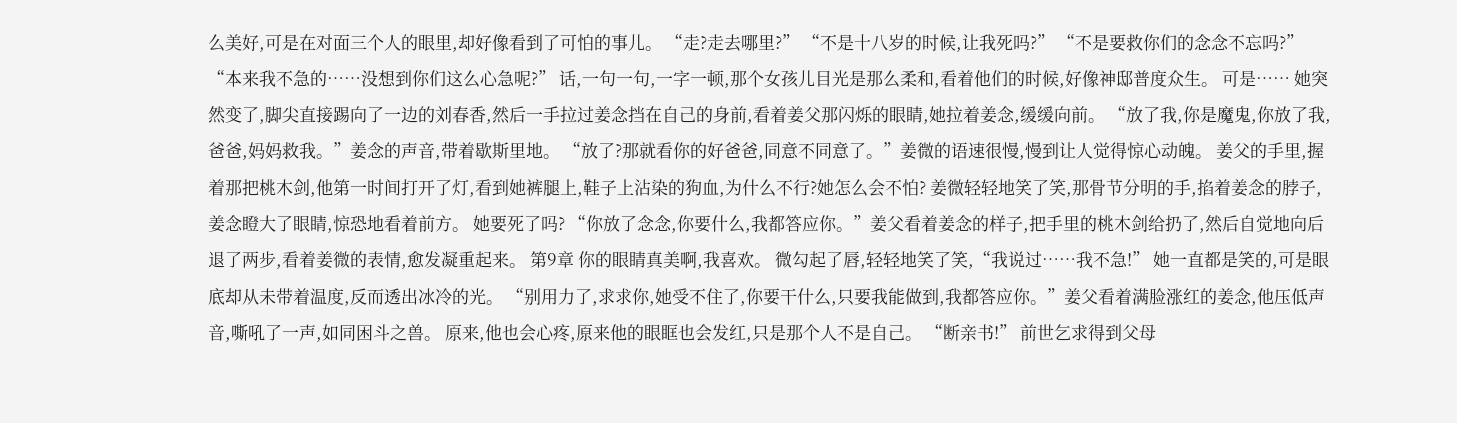么美好,可是在对面三个人的眼里,却好像看到了可怕的事儿。 “走?走去哪里?” “不是十八岁的时候,让我死吗?” “不是要救你们的念念不忘吗?” “本来我不急的……没想到你们这么心急呢?” 话,一句一句,一字一顿,那个女孩儿目光是那么柔和,看着他们的时候,好像神邸普度众生。 可是…… 她突然变了,脚尖直接踢向了一边的刘春香,然后一手拉过姜念挡在自己的身前,看着姜父那闪烁的眼睛,她拉着姜念,缓缓向前。 “放了我,你是魔鬼,你放了我,爸爸,妈妈救我。”姜念的声音,带着歇斯里地。 “放了?那就看你的好爸爸,同意不同意了。”姜微的语速很慢,慢到让人觉得惊心动魄。 姜父的手里,握着那把桃木剑,他第一时间打开了灯,看到她裤腿上,鞋子上沾染的狗血,为什么不行?她怎么会不怕? 姜微轻轻地笑了笑,那骨节分明的手,掐着姜念的脖子,姜念瞪大了眼睛,惊恐地看着前方。 她要死了吗? “你放了念念,你要什么,我都答应你。”姜父看着姜念的样子,把手里的桃木剑给扔了,然后自觉地向后退了两步,看着姜微的表情,愈发凝重起来。 第9章 你的眼睛真美啊,我喜欢。 微勾起了唇,轻轻地笑了笑,“我说过……我不急!” 她一直都是笑的,可是眼底却从未带着温度,反而透出冰冷的光。 “别用力了,求求你,她受不住了,你要干什么,只要我能做到,我都答应你。”姜父看着满脸涨红的姜念,他压低声音,嘶吼了一声,如同困斗之兽。 原来,他也会心疼,原来他的眼眶也会发红,只是那个人不是自己。 “断亲书!” 前世乞求得到父母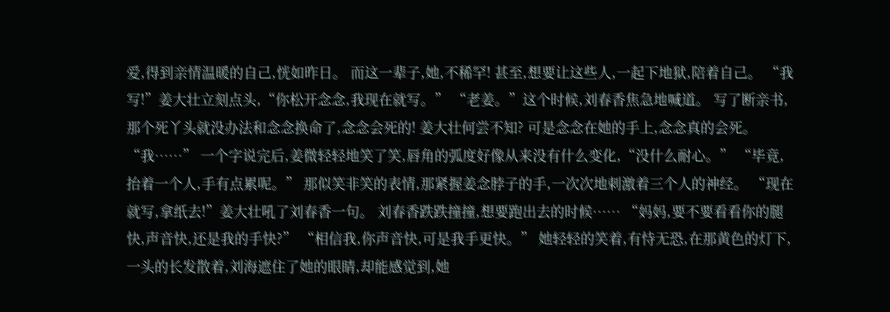爱,得到亲情温暖的自己,恍如昨日。 而这一辈子,她,不稀罕! 甚至,想要让这些人,一起下地狱,陪着自己。 “我写!”姜大壮立刻点头,“你松开念念,我现在就写。” “老姜。”这个时候,刘春香焦急地喊道。 写了断亲书,那个死丫头就没办法和念念换命了,念念会死的! 姜大壮何尝不知? 可是念念在她的手上,念念真的会死。 “我……” 一个字说完后,姜微轻轻地笑了笑,唇角的弧度好像从来没有什么变化,“没什么耐心。” “毕竟,抬着一个人,手有点累呢。” 那似笑非笑的表情,那紧握姜念脖子的手,一次次地刺激着三个人的神经。 “现在就写,拿纸去!”姜大壮吼了刘春香一句。 刘春香跌跌撞撞,想要跑出去的时候…… “妈妈,要不要看看你的腿快,声音快,还是我的手快?” “相信我,你声音快,可是我手更快。” 她轻轻的笑着,有恃无恐,在那黄色的灯下,一头的长发散着,刘海遮住了她的眼睛,却能感觉到,她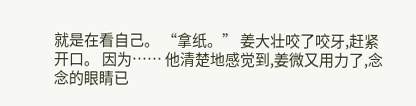就是在看自己。 “拿纸。” 姜大壮咬了咬牙,赶紧开口。 因为…… 他清楚地感觉到,姜微又用力了,念念的眼睛已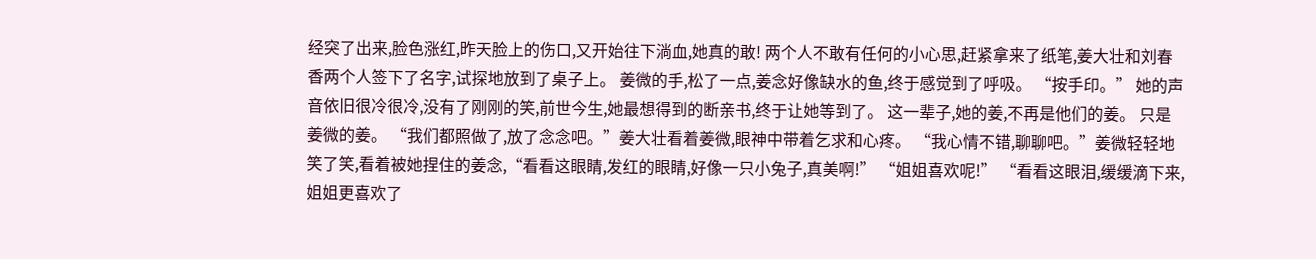经突了出来,脸色涨红,昨天脸上的伤口,又开始往下淌血,她真的敢! 两个人不敢有任何的小心思,赶紧拿来了纸笔,姜大壮和刘春香两个人签下了名字,试探地放到了桌子上。 姜微的手,松了一点,姜念好像缺水的鱼,终于感觉到了呼吸。 “按手印。” 她的声音依旧很冷很冷,没有了刚刚的笑,前世今生,她最想得到的断亲书,终于让她等到了。 这一辈子,她的姜,不再是他们的姜。 只是姜微的姜。 “我们都照做了,放了念念吧。”姜大壮看着姜微,眼神中带着乞求和心疼。 “我心情不错,聊聊吧。”姜微轻轻地笑了笑,看着被她捏住的姜念,“看看这眼睛,发红的眼睛,好像一只小兔子,真美啊!” “姐姐喜欢呢!” “看看这眼泪,缓缓滴下来,姐姐更喜欢了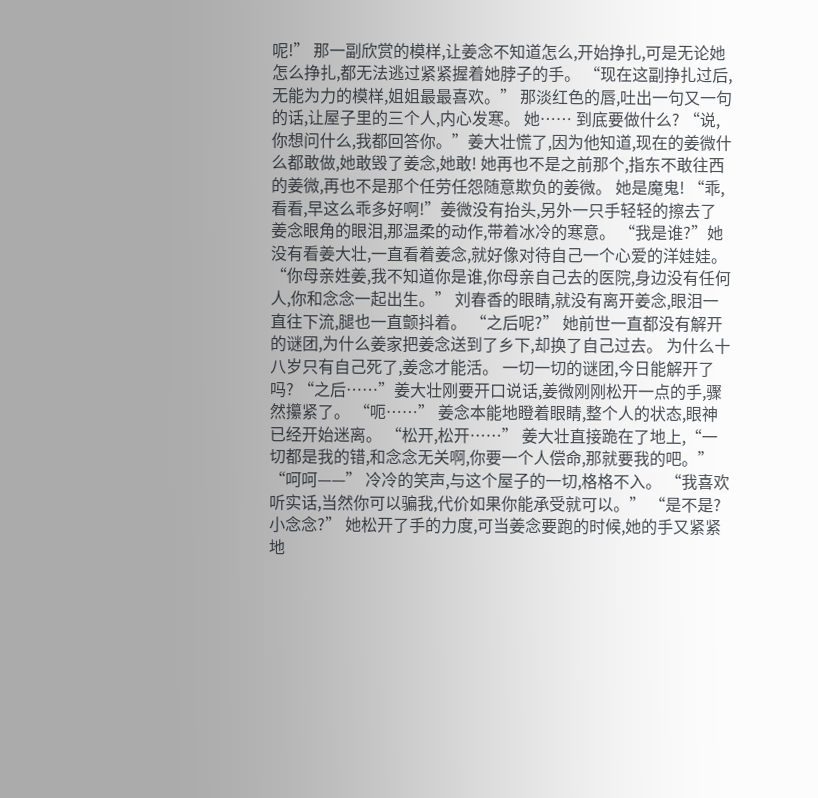呢!” 那一副欣赏的模样,让姜念不知道怎么,开始挣扎,可是无论她怎么挣扎,都无法逃过紧紧握着她脖子的手。 “现在这副挣扎过后,无能为力的模样,姐姐最最喜欢。” 那淡红色的唇,吐出一句又一句的话,让屋子里的三个人,内心发寒。 她…… 到底要做什么? “说,你想问什么,我都回答你。”姜大壮慌了,因为他知道,现在的姜微什么都敢做,她敢毁了姜念,她敢! 她再也不是之前那个,指东不敢往西的姜微,再也不是那个任劳任怨随意欺负的姜微。 她是魔鬼! “乖,看看,早这么乖多好啊!”姜微没有抬头,另外一只手轻轻的擦去了姜念眼角的眼泪,那温柔的动作,带着冰冷的寒意。 “我是谁?”她没有看姜大壮,一直看着姜念,就好像对待自己一个心爱的洋娃娃。 “你母亲姓姜,我不知道你是谁,你母亲自己去的医院,身边没有任何人,你和念念一起出生。” 刘春香的眼睛,就没有离开姜念,眼泪一直往下流,腿也一直颤抖着。 “之后呢?” 她前世一直都没有解开的谜团,为什么姜家把姜念送到了乡下,却换了自己过去。 为什么十八岁只有自己死了,姜念才能活。 一切一切的谜团,今日能解开了吗? “之后……”姜大壮刚要开口说话,姜微刚刚松开一点的手,骤然攥紧了。 “呃……” 姜念本能地瞪着眼睛,整个人的状态,眼神已经开始迷离。 “松开,松开……” 姜大壮直接跪在了地上,“一切都是我的错,和念念无关啊,你要一个人偿命,那就要我的吧。” “呵呵——” 冷冷的笑声,与这个屋子的一切,格格不入。 “我喜欢听实话,当然你可以骗我,代价如果你能承受就可以。” “是不是?小念念?” 她松开了手的力度,可当姜念要跑的时候,她的手又紧紧地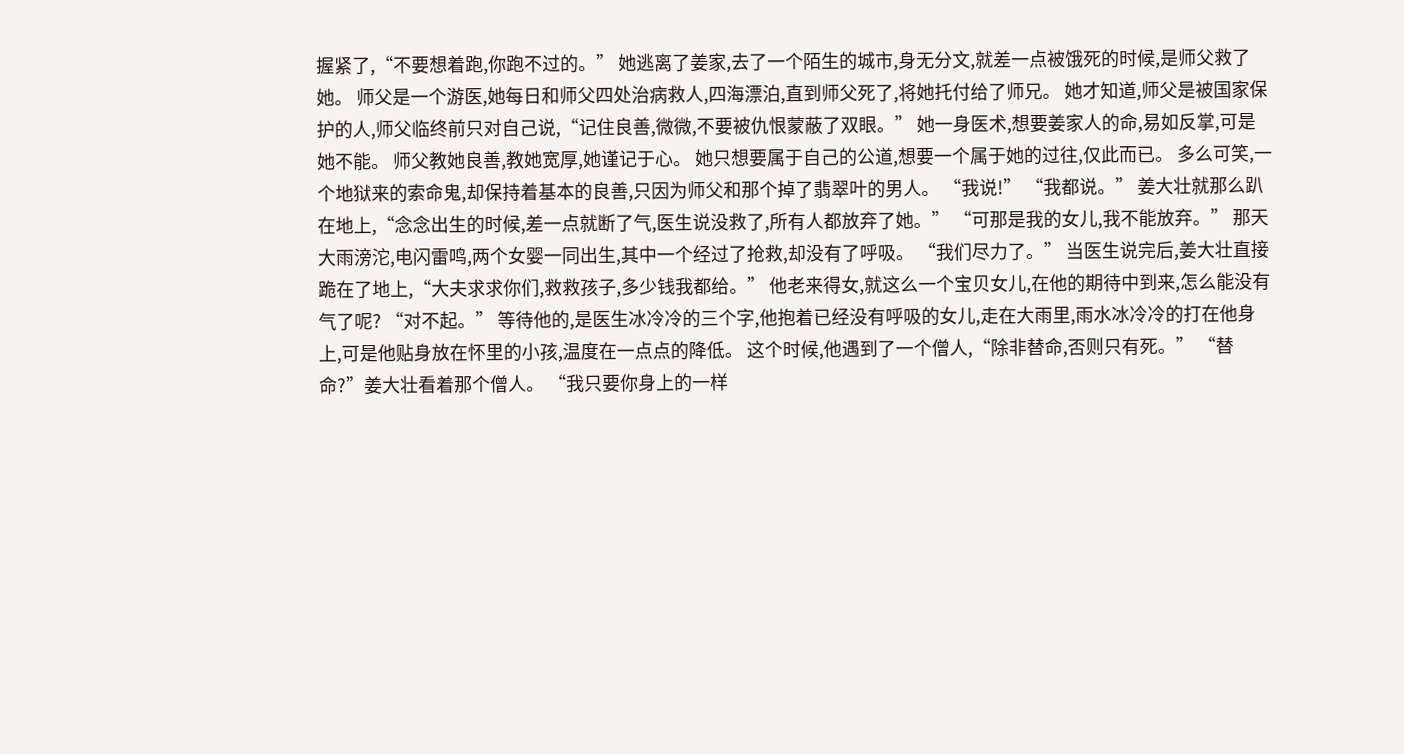握紧了,“不要想着跑,你跑不过的。” 她逃离了姜家,去了一个陌生的城市,身无分文,就差一点被饿死的时候,是师父救了她。 师父是一个游医,她每日和师父四处治病救人,四海漂泊,直到师父死了,将她托付给了师兄。 她才知道,师父是被国家保护的人,师父临终前只对自己说,“记住良善,微微,不要被仇恨蒙蔽了双眼。” 她一身医术,想要姜家人的命,易如反掌,可是她不能。 师父教她良善,教她宽厚,她谨记于心。 她只想要属于自己的公道,想要一个属于她的过往,仅此而已。 多么可笑,一个地狱来的索命鬼,却保持着基本的良善,只因为师父和那个掉了翡翠叶的男人。 “我说!” “我都说。” 姜大壮就那么趴在地上,“念念出生的时候,差一点就断了气,医生说没救了,所有人都放弃了她。” “可那是我的女儿,我不能放弃。” 那天大雨滂沱,电闪雷鸣,两个女婴一同出生,其中一个经过了抢救,却没有了呼吸。 “我们尽力了。” 当医生说完后,姜大壮直接跪在了地上,“大夫求求你们,救救孩子,多少钱我都给。” 他老来得女,就这么一个宝贝女儿,在他的期待中到来,怎么能没有气了呢? “对不起。” 等待他的,是医生冰冷冷的三个字,他抱着已经没有呼吸的女儿,走在大雨里,雨水冰冷冷的打在他身上,可是他贴身放在怀里的小孩,温度在一点点的降低。 这个时候,他遇到了一个僧人,“除非替命,否则只有死。” “替命?”姜大壮看着那个僧人。 “我只要你身上的一样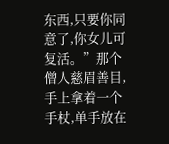东西,只要你同意了,你女儿可复活。”那个僧人慈眉善目,手上拿着一个手杖,单手放在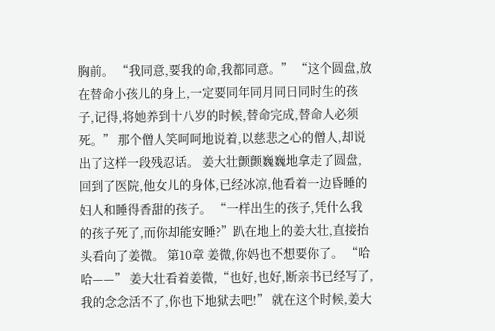胸前。 “我同意,要我的命,我都同意。” “这个圆盘,放在替命小孩儿的身上,一定要同年同月同日同时生的孩子,记得,将她养到十八岁的时候,替命完成,替命人必须死。” 那个僧人笑呵呵地说着,以慈悲之心的僧人,却说出了这样一段残忍话。 姜大壮颤颤巍巍地拿走了圆盘,回到了医院,他女儿的身体,已经冰凉,他看着一边昏睡的妇人和睡得香甜的孩子。 “一样出生的孩子,凭什么我的孩子死了,而你却能安睡?”趴在地上的姜大壮,直接抬头看向了姜微。 第10章 姜微,你妈也不想要你了。 “哈哈——” 姜大壮看着姜微,“也好,也好,断亲书已经写了,我的念念活不了,你也下地狱去吧!” 就在这个时候,姜大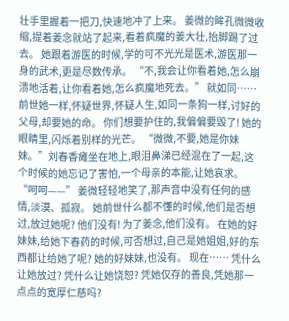壮手里握着一把刀,快速地冲了上来。 姜微的眸孔微微收缩,提着姜念就站了起来,看着疯魔的姜大壮,抬脚踢了过去。 她跟着游医的时候,学的可不光光是医术,游医那一身的武术,更是尽数传承。 “不,我会让你看着她,怎么崩溃地活着,让你看着她,怎么疯魔地死去。” 就如同…… 前世她一样,怀疑世界,怀疑人生,如同一条狗一样,讨好的父母,却要她的命。 你们想要护住的,我偏偏要毁了! 她的眼睛里,闪烁着别样的光芒。 “微微,不要,她是你妹妹。”刘春香瘫坐在地上,眼泪鼻涕已经混在了一起,这个时候的她忘记了害怕,一个母亲的本能,让她哀求。 “呵呵——” 姜微轻轻地笑了,那声音中没有任何的感情,淡漠、孤寂。 她前世什么都不懂的时候,他们是否想过,放过她呢? 他们没有! 为了姜念,他们没有。 在她的好妹妹,给她下春药的时候,可否想过,自己是她姐姐,好的东西都让给她了呢? 她的好妹妹,也没有。 现在…… 凭什么让她放过? 凭什么让她饶恕? 凭她仅存的善良,凭她那一点点的宽厚仁慈吗?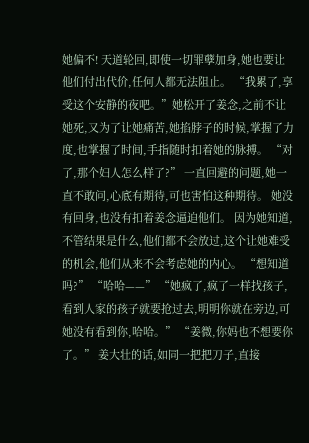她偏不! 天道轮回,即使一切罪孽加身,她也要让他们付出代价,任何人都无法阻止。 “我累了,享受这个安静的夜吧。”她松开了姜念,之前不让她死,又为了让她痛苦,她掐脖子的时候,掌握了力度,也掌握了时间,手指随时扣着她的脉搏。 “对了,那个妇人怎么样了?” 一直回避的问题,她一直不敢问,心底有期待,可也害怕这种期待。 她没有回身,也没有扣着姜念逼迫他们。 因为她知道,不管结果是什么,他们都不会放过,这个让她难受的机会,他们从来不会考虑她的内心。 “想知道吗?” “哈哈——” “她疯了,疯了一样找孩子,看到人家的孩子就要抢过去,明明你就在旁边,可她没有看到你,哈哈。” “姜微,你妈也不想要你了。” 姜大壮的话,如同一把把刀子,直接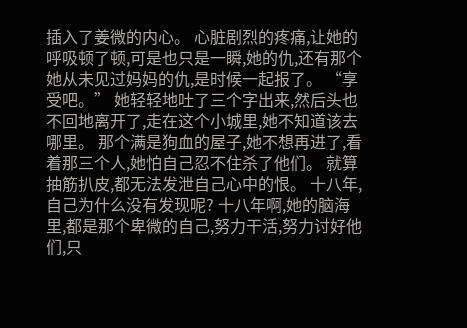插入了姜微的内心。 心脏剧烈的疼痛,让她的呼吸顿了顿,可是也只是一瞬,她的仇,还有那个她从未见过妈妈的仇,是时候一起报了。 “享受吧。” 她轻轻地吐了三个字出来,然后头也不回地离开了,走在这个小城里,她不知道该去哪里。 那个满是狗血的屋子,她不想再进了,看着那三个人,她怕自己忍不住杀了他们。 就算抽筋扒皮,都无法发泄自己心中的恨。 十八年,自己为什么没有发现呢? 十八年啊,她的脑海里,都是那个卑微的自己,努力干活,努力讨好他们,只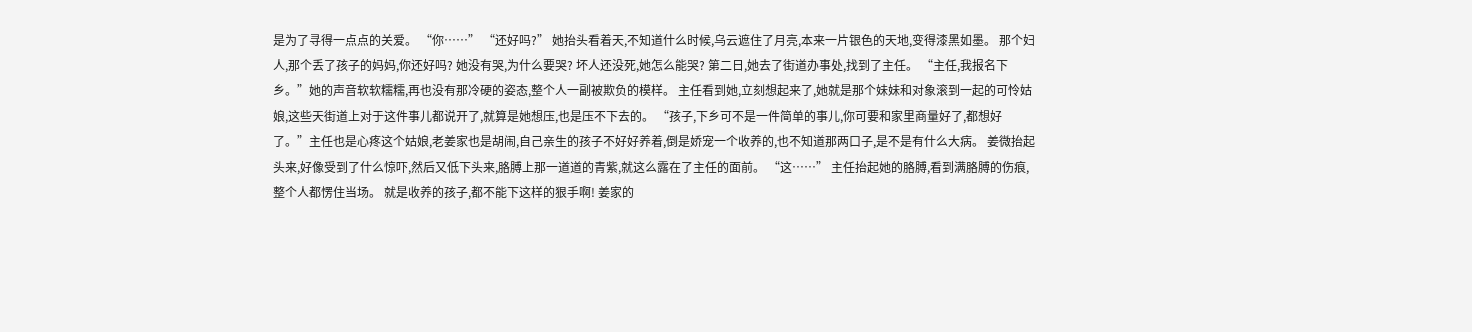是为了寻得一点点的关爱。 “你……” “还好吗?” 她抬头看着天,不知道什么时候,乌云遮住了月亮,本来一片银色的天地,变得漆黑如墨。 那个妇人,那个丢了孩子的妈妈,你还好吗? 她没有哭,为什么要哭? 坏人还没死,她怎么能哭? 第二日,她去了街道办事处,找到了主任。 “主任,我报名下乡。”她的声音软软糯糯,再也没有那冷硬的姿态,整个人一副被欺负的模样。 主任看到她,立刻想起来了,她就是那个妹妹和对象滚到一起的可怜姑娘,这些天街道上对于这件事儿都说开了,就算是她想压,也是压不下去的。 “孩子,下乡可不是一件简单的事儿,你可要和家里商量好了,都想好了。”主任也是心疼这个姑娘,老姜家也是胡闹,自己亲生的孩子不好好养着,倒是娇宠一个收养的,也不知道那两口子,是不是有什么大病。 姜微抬起头来,好像受到了什么惊吓,然后又低下头来,胳膊上那一道道的青紫,就这么露在了主任的面前。 “这……” 主任抬起她的胳膊,看到满胳膊的伤痕,整个人都愣住当场。 就是收养的孩子,都不能下这样的狠手啊! 姜家的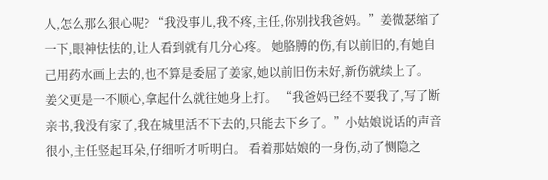人,怎么那么狠心呢? “我没事儿,我不疼,主任,你别找我爸妈。”姜微瑟缩了一下,眼神怯怯的,让人看到就有几分心疼。 她胳膊的伤,有以前旧的,有她自己用药水画上去的,也不算是委屈了姜家,她以前旧伤未好,新伤就续上了。 姜父更是一不顺心,拿起什么就往她身上打。 “我爸妈已经不要我了,写了断亲书,我没有家了,我在城里活不下去的,只能去下乡了。”小姑娘说话的声音很小,主任竖起耳朵,仔细听才听明白。 看着那姑娘的一身伤,动了恻隐之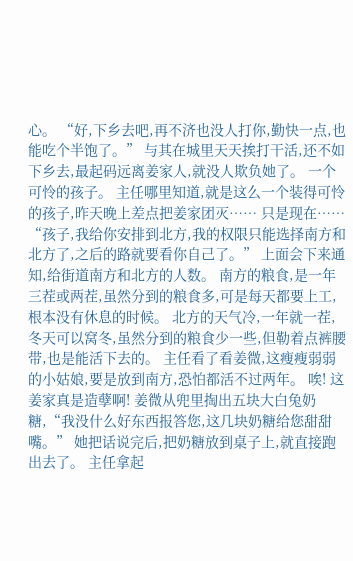心。 “好,下乡去吧,再不济也没人打你,勤快一点,也能吃个半饱了。” 与其在城里天天挨打干活,还不如下乡去,最起码远离姜家人,就没人欺负她了。 一个可怜的孩子。 主任哪里知道,就是这么一个装得可怜的孩子,昨天晚上差点把姜家团灭…… 只是现在…… “孩子,我给你安排到北方,我的权限只能选择南方和北方了,之后的路就要看你自己了。” 上面会下来通知,给街道南方和北方的人数。 南方的粮食,是一年三茬或两茬,虽然分到的粮食多,可是每天都要上工,根本没有休息的时候。 北方的天气冷,一年就一茬,冬天可以窝冬,虽然分到的粮食少一些,但勒着点裤腰带,也是能活下去的。 主任看了看姜微,这瘦瘦弱弱的小姑娘,要是放到南方,恐怕都活不过两年。 唉! 这姜家真是造孽啊! 姜微从兜里掏出五块大白兔奶糖,“我没什么好东西报答您,这几块奶糖给您甜甜嘴。” 她把话说完后,把奶糖放到桌子上,就直接跑出去了。 主任拿起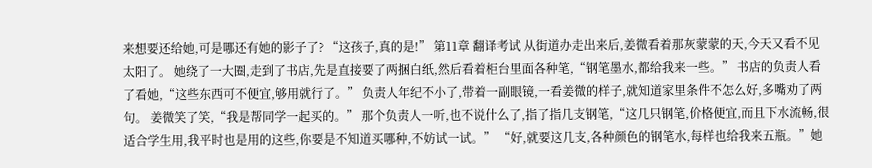来想要还给她,可是哪还有她的影子了? “这孩子,真的是!” 第11章 翻译考试 从街道办走出来后,姜微看着那灰蒙蒙的天,今天又看不见太阳了。 她绕了一大圈,走到了书店,先是直接要了两捆白纸,然后看着柜台里面各种笔,“钢笔墨水,都给我来一些。” 书店的负责人看了看她,“这些东西可不便宜,够用就行了。” 负责人年纪不小了,带着一副眼镜,一看姜微的样子,就知道家里条件不怎么好,多嘴劝了两句。 姜微笑了笑,“我是帮同学一起买的。” 那个负责人一听,也不说什么了,指了指几支钢笔,“这几只钢笔,价格便宜,而且下水流畅,很适合学生用,我平时也是用的这些,你要是不知道买哪种,不妨试一试。” “好,就要这几支,各种颜色的钢笔水,每样也给我来五瓶。”她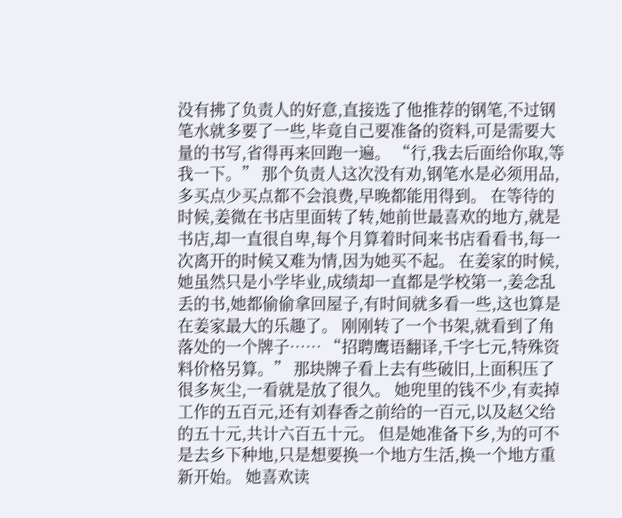没有拂了负责人的好意,直接选了他推荐的钢笔,不过钢笔水就多要了一些,毕竟自己要准备的资料,可是需要大量的书写,省得再来回跑一遍。 “行,我去后面给你取,等我一下。” 那个负责人这次没有劝,钢笔水是必须用品,多买点少买点都不会浪费,早晚都能用得到。 在等待的时候,姜微在书店里面转了转,她前世最喜欢的地方,就是书店,却一直很自卑,每个月算着时间来书店看看书,每一次离开的时候又难为情,因为她买不起。 在姜家的时候,她虽然只是小学毕业,成绩却一直都是学校第一,姜念乱丢的书,她都偷偷拿回屋子,有时间就多看一些,这也算是在姜家最大的乐趣了。 刚刚转了一个书架,就看到了角落处的一个牌子…… “招聘鹰语翻译,千字七元,特殊资料价格另算。” 那块牌子看上去有些破旧,上面积压了很多灰尘,一看就是放了很久。 她兜里的钱不少,有卖掉工作的五百元,还有刘春香之前给的一百元,以及赵父给的五十元,共计六百五十元。 但是她准备下乡,为的可不是去乡下种地,只是想要换一个地方生活,换一个地方重新开始。 她喜欢读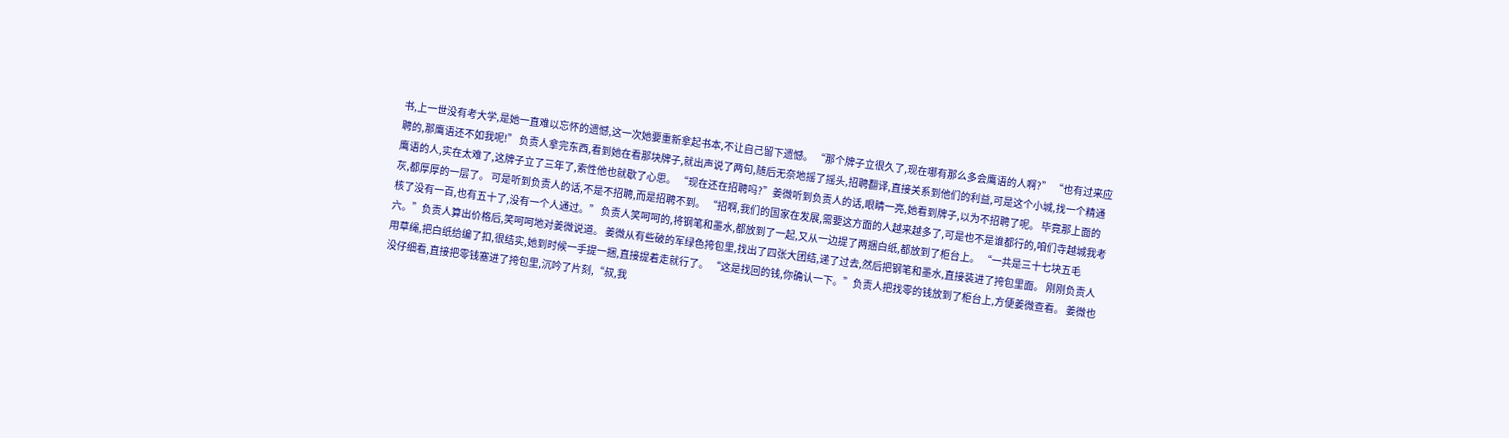书,上一世没有考大学,是她一直难以忘怀的遗憾,这一次她要重新拿起书本,不让自己留下遗憾。 “那个牌子立很久了,现在哪有那么多会鹰语的人啊?” “也有过来应聘的,那鹰语还不如我呢!” 负责人拿完东西,看到她在看那块牌子,就出声说了两句,随后无奈地摇了摇头,招聘翻译,直接关系到他们的利益,可是这个小城,找一个精通鹰语的人,实在太难了,这牌子立了三年了,索性他也就歇了心思。 “现在还在招聘吗?”姜微听到负责人的话,眼睛一亮,她看到牌子,以为不招聘了呢。 毕竟那上面的灰,都厚厚的一层了。 可是听到负责人的话,不是不招聘,而是招聘不到。 “招啊,我们的国家在发展,需要这方面的人越来越多了,可是也不是谁都行的,咱们寺越城我考核了没有一百,也有五十了,没有一个人通过。” 负责人笑呵呵的,将钢笔和墨水,都放到了一起,又从一边提了两捆白纸,都放到了柜台上。 “一共是三十七块五毛六。”负责人算出价格后,笑呵呵地对姜微说道。 姜微从有些破的军绿色挎包里,找出了四张大团结,递了过去,然后把钢笔和墨水,直接装进了挎包里面。 刚刚负责人用草绳,把白纸给编了扣,很结实,她到时候一手提一捆,直接提着走就行了。 “这是找回的钱,你确认一下。”负责人把找零的钱放到了柜台上,方便姜微查看。 姜微也没仔细看,直接把零钱塞进了挎包里,沉吟了片刻,“叔,我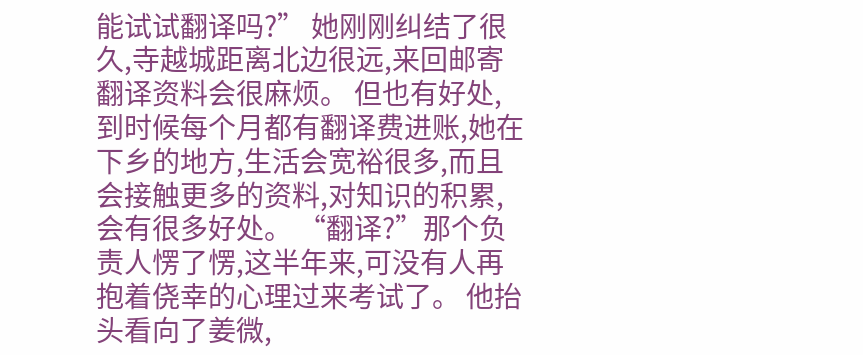能试试翻译吗?” 她刚刚纠结了很久,寺越城距离北边很远,来回邮寄翻译资料会很麻烦。 但也有好处,到时候每个月都有翻译费进账,她在下乡的地方,生活会宽裕很多,而且会接触更多的资料,对知识的积累,会有很多好处。 “翻译?”那个负责人愣了愣,这半年来,可没有人再抱着侥幸的心理过来考试了。 他抬头看向了姜微,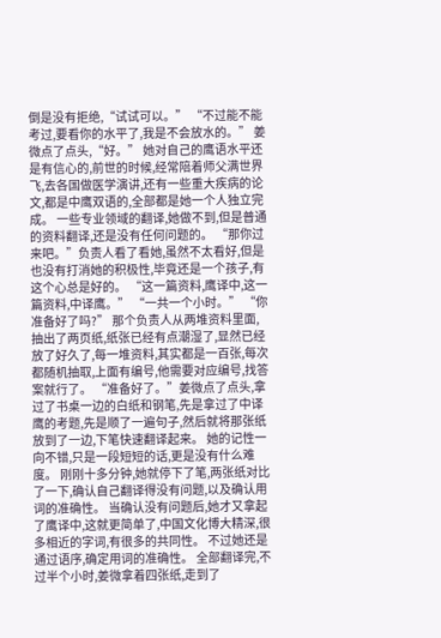倒是没有拒绝,“试试可以。” “不过能不能考过,要看你的水平了,我是不会放水的。” 姜微点了点头,“好。” 她对自己的鹰语水平还是有信心的,前世的时候,经常陪着师父满世界飞,去各国做医学演讲,还有一些重大疾病的论文,都是中鹰双语的,全部都是她一个人独立完成。 一些专业领域的翻译,她做不到,但是普通的资料翻译,还是没有任何问题的。 “那你过来吧。”负责人看了看她,虽然不太看好,但是也没有打消她的积极性,毕竟还是一个孩子,有这个心总是好的。 “这一篇资料,鹰译中,这一篇资料,中译鹰。” “一共一个小时。” “你准备好了吗?” 那个负责人从两堆资料里面,抽出了两页纸,纸张已经有点潮湿了,显然已经放了好久了,每一堆资料,其实都是一百张,每次都随机抽取,上面有编号,他需要对应编号,找答案就行了。 “准备好了。”姜微点了点头,拿过了书桌一边的白纸和钢笔,先是拿过了中译鹰的考题,先是顺了一遍句子,然后就将那张纸放到了一边,下笔快速翻译起来。 她的记性一向不错,只是一段短短的话,更是没有什么难度。 刚刚十多分钟,她就停下了笔,两张纸对比了一下,确认自己翻译得没有问题,以及确认用词的准确性。 当确认没有问题后,她才又拿起了鹰译中,这就更简单了,中国文化博大精深,很多相近的字词,有很多的共同性。 不过她还是通过语序,确定用词的准确性。 全部翻译完,不过半个小时,姜微拿着四张纸,走到了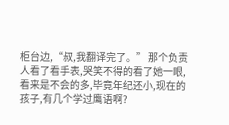柜台边,“叔,我翻译完了。” 那个负责人看了看手表,哭笑不得的看了她一眼,看来是不会的多,毕竟年纪还小,现在的孩子,有几个学过鹰语啊?